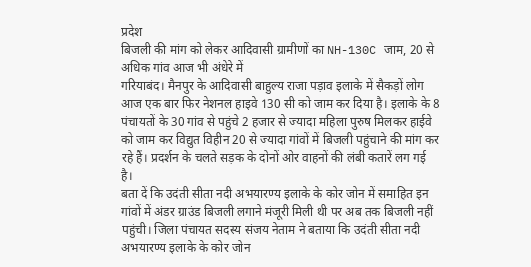प्रदेश
बिजली की मांग को लेकर आदिवासी ग्रामीणों का NH-130C जाम, 20 से अधिक गांव आज भी अंधेरे में
गरियाबंद। मैनपुर के आदिवासी बाहुल्य राजा पड़ाव इलाके में सैकड़ों लोग आज एक बार फिर नेशनल हाइवे 130 सी को जाम कर दिया है। इलाके के 8 पंचायतों के 30 गांव से पहुंचे 2 हजार से ज्यादा महिला पुरुष मिलकर हाईवे को जाम कर विद्युत विहीन 20 से ज्यादा गांवों में बिजली पहुंचाने की मांग कर रहे हैं। प्रदर्शन के चलते सड़क के दोनों ओर वाहनों की लंबी कतारें लग गई है।
बता दें कि उदंती सीता नदी अभयारण्य इलाके के कोर जोन में समाहित इन गांवों में अंडर ग्राउंड बिजली लगाने मंजूरी मिली थी पर अब तक बिजली नहीं पहुंची। जिला पंचायत सदस्य संजय नेताम ने बताया कि उदंती सीता नदी अभयारण्य इलाके के कोर जोन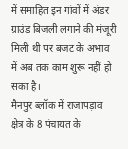में समाहित इन गांवों में अंडर ग्राउंड बिजली लगाने की मंजूरी मिली थी पर बजट के अभाव में अब तक काम शुरू नहीं हो सका है।
मैनपुर ब्लॉक में राजापड़ाव क्षेत्र के 8 पंचायत के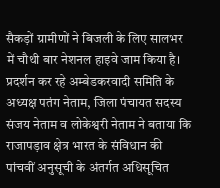सैकड़ों ग्रामीणों ने बिजली के लिए सालभर में चौथी बार नेशनल हाइवे जाम किया है। प्रदर्शन कर रहे अम्बेडकरवादी समिति के अध्यक्ष पतंग नेताम, जिला पंचायत सदस्य संजय नेताम व लोकेश्वरी नेताम ने बताया कि राजापड़ाव क्षेत्र भारत के संविधान की पांचवीं अनुसूची के अंतर्गत अधिसूचित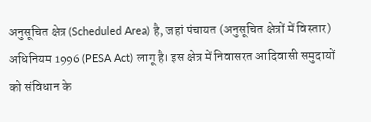अनुसूचित क्षेत्र (Scheduled Area) है, जहां पंचायत (अनुसूचित क्षेत्रों में विस्तार) अधिनियम 1996 (PESA Act) लागू है। इस क्षेत्र में निवासरत आदिवासी समुदायों को संविधान के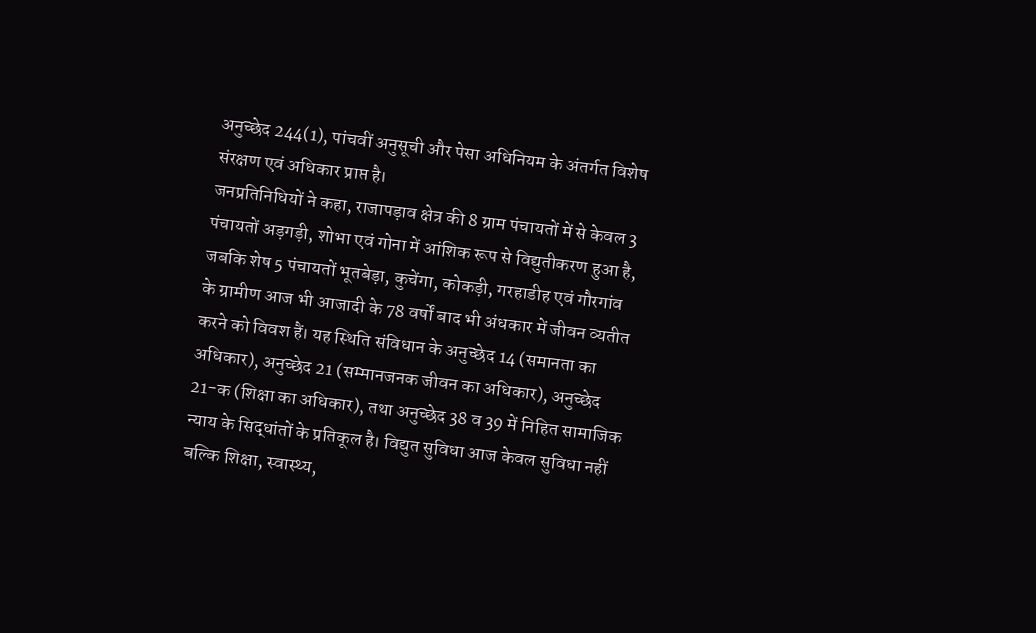अनुच्छेद 244(1), पांचवीं अनुसूची और पेसा अधिनियम के अंतर्गत विशेष संरक्षण एवं अधिकार प्राप्त है।
जनप्रतिनिधियों ने कहा, राजापड़ाव क्षेत्र की 8 ग्राम पंचायतों में से केवल 3 पंचायतों अड़गड़ी, शोभा एवं गोना में आंशिक रूप से विद्युतीकरण हुआ है, जबकि शेष 5 पंचायतों भूतबेड़ा, कुचेंगा, कोकड़ी, गरहाडीह एवं गौरगांव के ग्रामीण आज भी आजादी के 78 वर्षों बाद भी अंधकार में जीवन व्यतीत करने को विवश हैं। यह स्थिति संविधान के अनुच्छेद 14 (समानता का अधिकार), अनुच्छेद 21 (सम्मानजनक जीवन का अधिकार), अनुच्छेद 21-क (शिक्षा का अधिकार), तथा अनुच्छेद 38 व 39 में निहित सामाजिक न्याय के सिद्धांतों के प्रतिकूल है। विद्युत सुविधा आज केवल सुविधा नहीं बल्कि शिक्षा, स्वास्थ्य,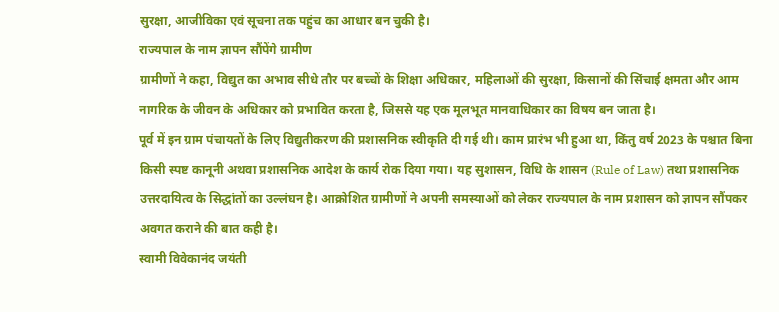सुरक्षा, आजीविका एवं सूचना तक पहुंच का आधार बन चुकी है।
राज्यपाल के नाम ज्ञापन सौंपेंगे ग्रामीण
ग्रामीणों ने कहा, विद्युत का अभाव सीधे तौर पर बच्चों के शिक्षा अधिकार, महिलाओं की सुरक्षा, किसानों की सिंचाई क्षमता और आम नागरिक के जीवन के अधिकार को प्रभावित करता है, जिससे यह एक मूलभूत मानवाधिकार का विषय बन जाता है।
पूर्व में इन ग्राम पंचायतों के लिए विद्युतीकरण की प्रशासनिक स्वीकृति दी गई थी। काम प्रारंभ भी हुआ था, किंतु वर्ष 2023 के पश्चात बिना किसी स्पष्ट कानूनी अथवा प्रशासनिक आदेश के कार्य रोक दिया गया। यह सुशासन, विधि के शासन (Rule of Law) तथा प्रशासनिक उत्तरदायित्व के सिद्धांतों का उल्लंघन है। आक्रोशित ग्रामीणों ने अपनी समस्याओं को लेकर राज्यपाल के नाम प्रशासन को ज्ञापन सौंपकर अवगत कराने की बात कही है।
स्वामी विवेकानंद जयंती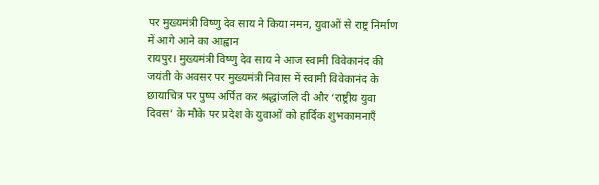पर मुख्यमंत्री विष्णु देव साय ने किया नमन, युवाओं से राष्ट्र निर्माण में आगे आने का आह्वान
रायपुर। मुख्यमंत्री विष्णु देव साय ने आज स्वामी विवेकानंद की जयंती के अवसर पर मुख्यमंत्री निवास में स्वामी विवेकानंद के छायाचित्र पर पुष्प अर्पित कर श्रद्धांजलि दी और ‘राष्ट्रीय युवा दिवस’ के मौके पर प्रदेश के युवाओं को हार्दिक शुभकामनाएँ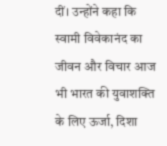दीं। उन्होंने कहा कि स्वामी विवेकानंद का जीवन और विचार आज भी भारत की युवाशक्ति के लिए ऊर्जा, दिशा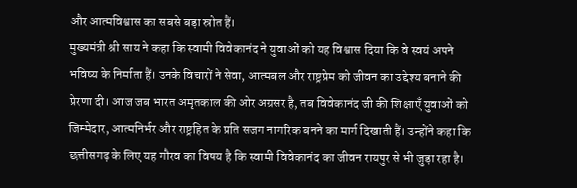और आत्मविश्वास का सबसे बड़ा स्रोत हैं।
मुख्यमंत्री श्री साय ने कहा कि स्वामी विवेकानंद ने युवाओं को यह विश्वास दिया कि वे स्वयं अपने भविष्य के निर्माता हैं। उनके विचारों ने सेवा, आत्मबल और राष्ट्रप्रेम को जीवन का उद्देश्य बनाने की प्रेरणा दी। आज जब भारत अमृतकाल की ओर अग्रसर है, तब विवेकानंद जी की शिक्षाएँ युवाओं को जिम्मेदार, आत्मनिर्भर और राष्ट्रहित के प्रति सजग नागरिक बनने का मार्ग दिखाती हैं। उन्होंने कहा कि छत्तीसगढ़ के लिए यह गौरव का विषय है कि स्वामी विवेकानंद का जीवन रायपुर से भी जुड़ा रहा है।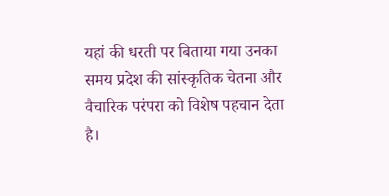यहां की धरती पर बिताया गया उनका समय प्रदेश की सांस्कृतिक चेतना और वैचारिक परंपरा को विशेष पहचान देता है।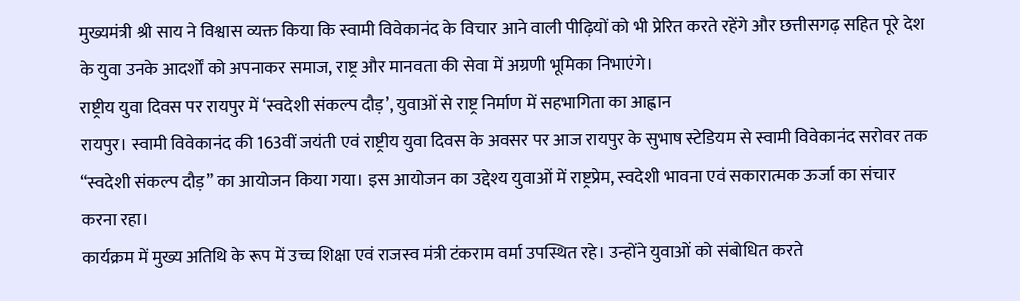मुख्यमंत्री श्री साय ने विश्वास व्यक्त किया कि स्वामी विवेकानंद के विचार आने वाली पीढ़ियों को भी प्रेरित करते रहेंगे और छत्तीसगढ़ सहित पूरे देश के युवा उनके आदर्शों को अपनाकर समाज, राष्ट्र और मानवता की सेवा में अग्रणी भूमिका निभाएंगे।
राष्ट्रीय युवा दिवस पर रायपुर में ‘स्वदेशी संकल्प दौड़’, युवाओं से राष्ट्र निर्माण में सहभागिता का आह्वान
रायपुर। स्वामी विवेकानंद की 163वीं जयंती एवं राष्ट्रीय युवा दिवस के अवसर पर आज रायपुर के सुभाष स्टेडियम से स्वामी विवेकानंद सरोवर तक “स्वदेशी संकल्प दौड़” का आयोजन किया गया। इस आयोजन का उद्देश्य युवाओं में राष्ट्रप्रेम, स्वदेशी भावना एवं सकारात्मक ऊर्जा का संचार करना रहा।
कार्यक्रम में मुख्य अतिथि के रूप में उच्च शिक्षा एवं राजस्व मंत्री टंकराम वर्मा उपस्थित रहे। उन्होंने युवाओं को संबोधित करते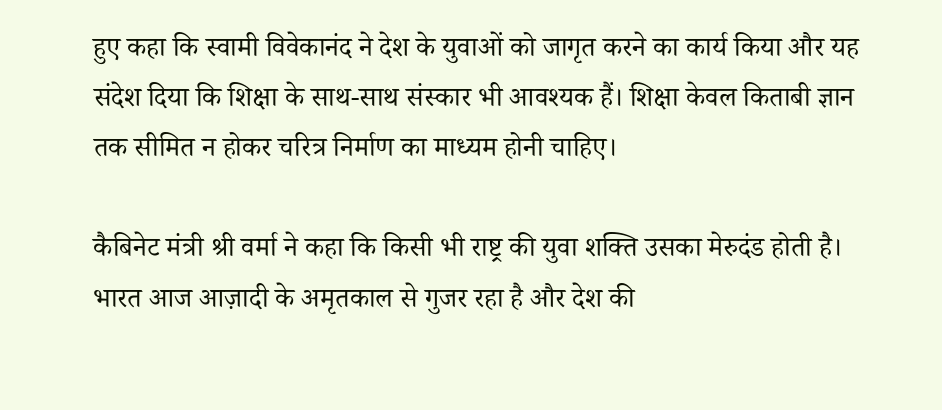हुए कहा कि स्वामी विवेकानंद ने देश के युवाओं को जागृत करने का कार्य किया और यह संदेश दिया कि शिक्षा के साथ-साथ संस्कार भी आवश्यक हैं। शिक्षा केवल किताबी ज्ञान तक सीमित न होकर चरित्र निर्माण का माध्यम होनी चाहिए।

कैबिनेट मंत्री श्री वर्मा ने कहा कि किसी भी राष्ट्र की युवा शक्ति उसका मेरुदंड होती है। भारत आज आज़ादी के अमृतकाल से गुजर रहा है और देश की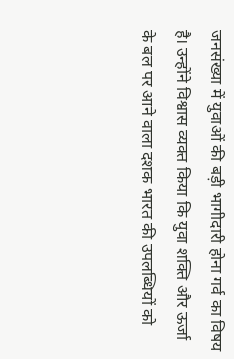जनसंख्या में युवाओं की बड़ी भागीदारी होना गर्व का विषय है। उन्होंने विश्वास व्यक्त किया कि युवा शक्ति और ऊर्जा के बल पर आने वाला दशक भारत की उपलब्धियों को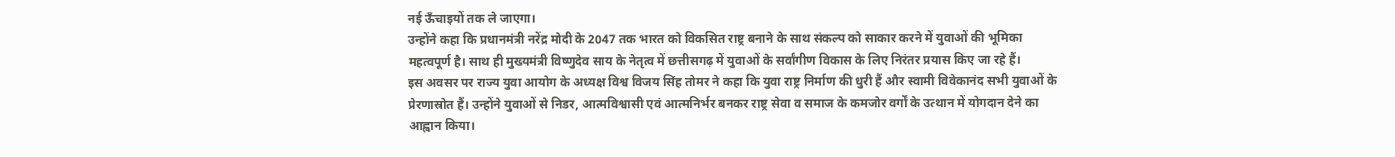नई ऊँचाइयों तक ले जाएगा।
उन्होंने कहा कि प्रधानमंत्री नरेंद्र मोदी के 2047 तक भारत को विकसित राष्ट्र बनाने के साथ संकल्प को साकार करने में युवाओं की भूमिका महत्वपूर्ण है। साथ ही मुख्यमंत्री विष्णुदेव साय के नेतृत्व में छत्तीसगढ़ में युवाओं के सर्वांगीण विकास के लिए निरंतर प्रयास किए जा रहे हैं।
इस अवसर पर राज्य युवा आयोग के अध्यक्ष विश्व विजय सिंह तोमर ने कहा कि युवा राष्ट्र निर्माण की धुरी हैं और स्वामी विवेकानंद सभी युवाओं के प्रेरणास्रोत हैं। उन्होंने युवाओं से निडर, आत्मविश्वासी एवं आत्मनिर्भर बनकर राष्ट्र सेवा व समाज के कमजोर वर्गों के उत्थान में योगदान देने का आह्वान किया।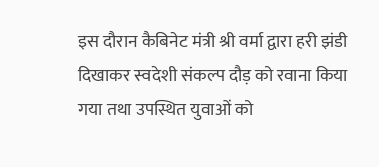इस दौरान कैबिनेट मंत्री श्री वर्मा द्वारा हरी झंडी दिखाकर स्वदेशी संकल्प दौड़ को रवाना किया गया तथा उपस्थित युवाओं को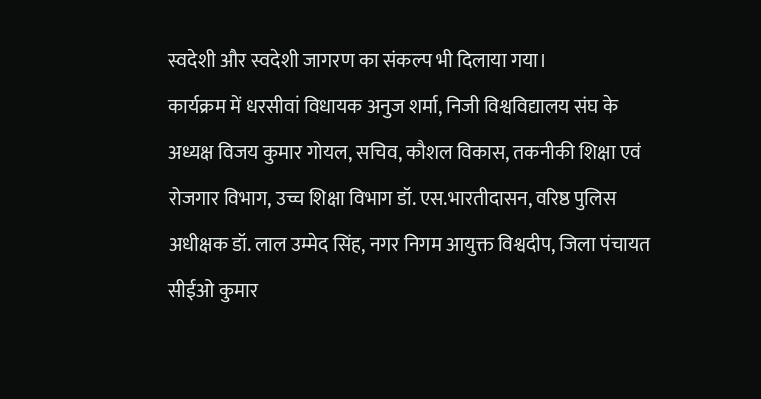स्वदेशी और स्वदेशी जागरण का संकल्प भी दिलाया गया।
कार्यक्रम में धरसीवां विधायक अनुज शर्मा, निजी विश्वविद्यालय संघ के अध्यक्ष विजय कुमार गोयल, सचिव, कौशल विकास, तकनीकी शिक्षा एवं रोजगार विभाग, उच्च शिक्षा विभाग डॉ. एस.भारतीदासन, वरिष्ठ पुलिस अधीक्षक डॉ. लाल उम्मेद सिंह, नगर निगम आयुक्त विश्वदीप, जिला पंचायत सीईओ कुमार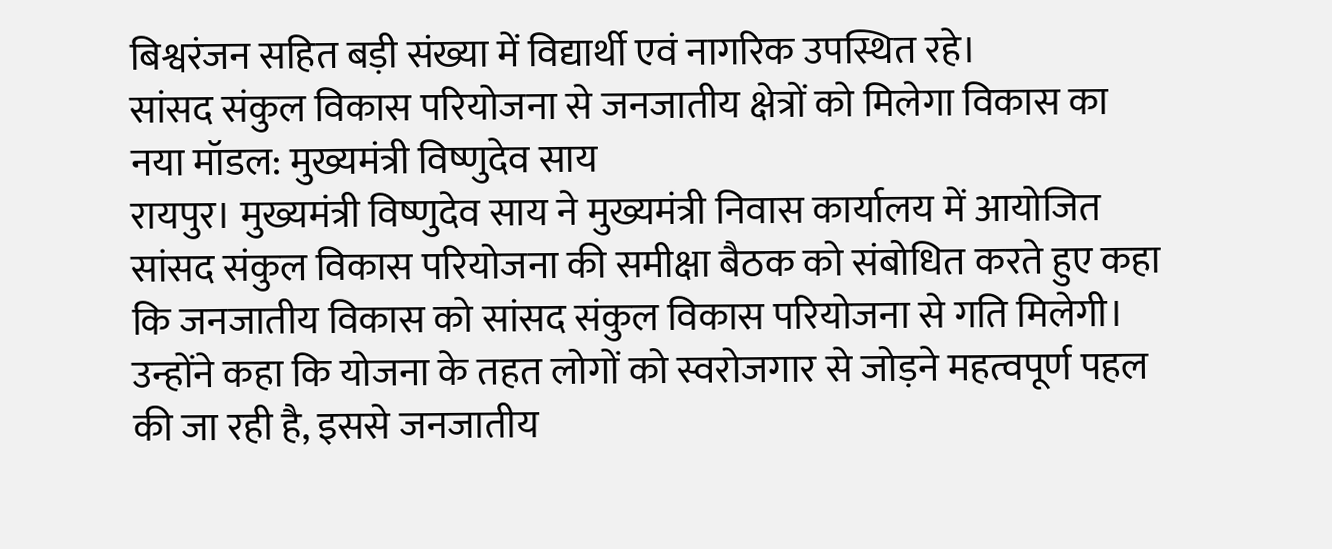बिश्वरंजन सहित बड़ी संख्या में विद्यार्थी एवं नागरिक उपस्थित रहे।
सांसद संकुल विकास परियोजना से जनजातीय क्षेत्रों को मिलेगा विकास का नया मॉडल: मुख्यमंत्री विष्णुदेव साय
रायपुर। मुख्यमंत्री विष्णुदेव साय ने मुख्यमंत्री निवास कार्यालय में आयोजित सांसद संकुल विकास परियोजना की समीक्षा बैठक को संबोधित करते हुए कहा कि जनजातीय विकास को सांसद संकुल विकास परियोजना से गति मिलेगी। उन्होंने कहा कि योजना के तहत लोगों को स्वरोजगार से जोड़ने महत्वपूर्ण पहल की जा रही है, इससे जनजातीय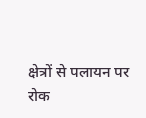क्षेत्रों से पलायन पर रोक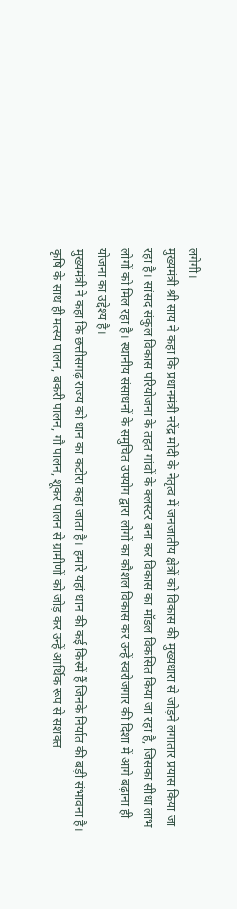लगेगी।
मुख्यमंत्री श्री साय ने कहा कि प्रधानमंत्री नरेंद्र मोदी के नेतृत्व में जनजातीय क्षेत्रों को विकास की मुख्यधारा से जोड़ने लगातार प्रयास किया जा रहा है। सांसद संकुल विकास परियोजना के तहत गांवों के क्लस्टर बना कर विकास का मॉडल विकसित किया जा रहा है, जिसका सीधा लाभ लोगों को मिल रहा है। स्थानीय संसाधनों के समुचित उपयोग द्वारा लोगों का कौशल विकास कर उन्हें स्वरोजगार की दिशा में आगे बढ़ाना ही योजना का उद्देश्य है।
मुख्यमंत्री ने कहा कि छत्तीसगढ़ राज्य को धान का कटोरा कहा जाता है। हमारे यहां धान की कई किस्में हैं जिनके निर्यात की बड़ी संभावना है। कृषि के साथ ही मत्स्य पालन, बकरी पालन, गौ पालन, शूकर पालन से ग्रामीणों को जोड़ कर उन्हें आर्थिक रूप से सशक्त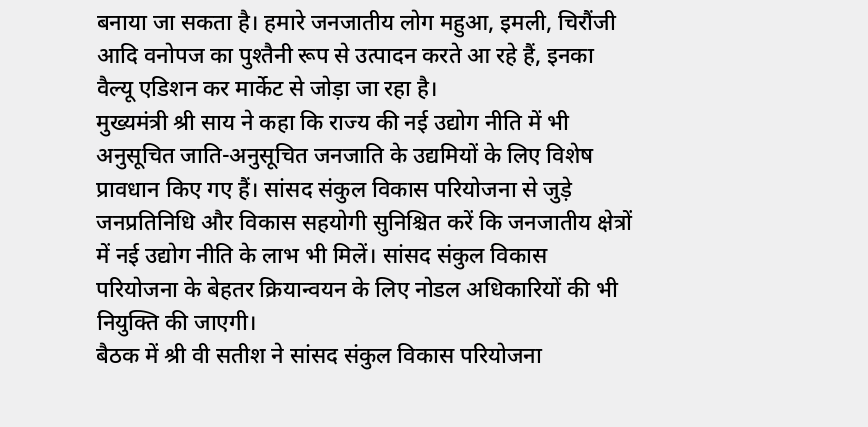बनाया जा सकता है। हमारे जनजातीय लोग महुआ, इमली, चिरौंजी आदि वनोपज का पुश्तैनी रूप से उत्पादन करते आ रहे हैं, इनका वैल्यू एडिशन कर मार्केट से जोड़ा जा रहा है।
मुख्यमंत्री श्री साय ने कहा कि राज्य की नई उद्योग नीति में भी अनुसूचित जाति-अनुसूचित जनजाति के उद्यमियों के लिए विशेष प्रावधान किए गए हैं। सांसद संकुल विकास परियोजना से जुड़े जनप्रतिनिधि और विकास सहयोगी सुनिश्चित करें कि जनजातीय क्षेत्रों में नई उद्योग नीति के लाभ भी मिलें। सांसद संकुल विकास परियोजना के बेहतर क्रियान्वयन के लिए नोडल अधिकारियों की भी नियुक्ति की जाएगी।
बैठक में श्री वी सतीश ने सांसद संकुल विकास परियोजना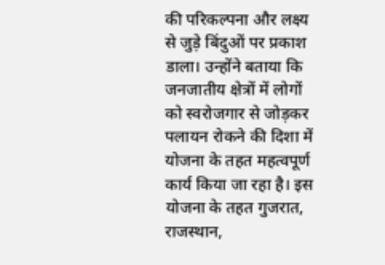की परिकल्पना और लक्ष्य से जुड़े बिंदुओं पर प्रकाश डाला। उन्होंने बताया कि जनजातीय क्षेत्रों में लोगों को स्वरोजगार से जोड़कर पलायन रोकने की दिशा में योजना के तहत महत्वपूर्ण कार्य किया जा रहा है। इस योजना के तहत गुजरात, राजस्थान,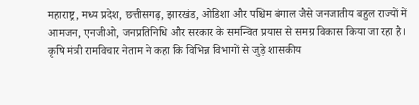महाराष्ट्र, मध्य प्रदेश, छत्तीसगढ़, झारखंड, ओडिशा और पश्चिम बंगाल जैसे जनजातीय बहुल राज्यों में आमजन, एनजीओ, जनप्रतिनिधि और सरकार के समन्वित प्रयास से समग्र विकास किया जा रहा है।
कृषि मंत्री रामविचार नेताम ने कहा कि विभिन्न विभागों से जुड़े शासकीय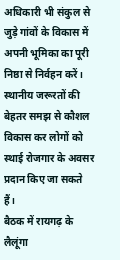अधिकारी भी संकुल से जुड़े गांवों के विकास में अपनी भूमिका का पूरी निष्ठा से निर्वहन करें। स्थानीय जरूरतों की बेहतर समझ से कौशल विकास कर लोगों को स्थाई रोजगार के अवसर प्रदान किए जा सकते हैं।
बैठक में रायगढ़ के लैलूंगा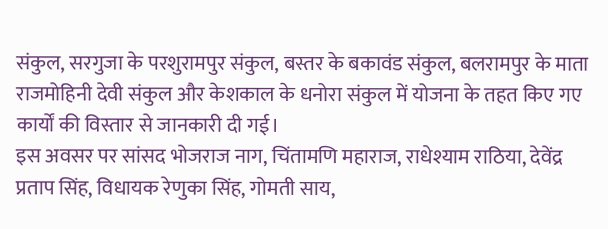संकुल, सरगुजा के परशुरामपुर संकुल, बस्तर के बकावंड संकुल, बलरामपुर के माता राजमोहिनी देवी संकुल और केशकाल के धनोरा संकुल में योजना के तहत किए गए कार्यों की विस्तार से जानकारी दी गई।
इस अवसर पर सांसद भोजराज नाग, चिंतामणि महाराज, राधेश्याम राठिया, देवेंद्र प्रताप सिंह, विधायक रेणुका सिंह, गोमती साय,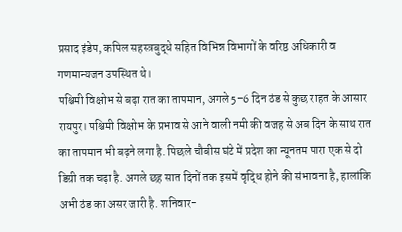प्रसाद इंडेप, कपिल सहस्त्रबुद्धे सहित विभिन्न विभागों के वरिष्ठ अधिकारी व गणमान्यजन उपस्थित थे।
पश्चिमी विक्षोभ से बढ़ा रात का तापमान, अगले 5–6 दिन ठंड से कुछ राहत के आसार
रायपुर। पश्चिमी विक्षोभ के प्रभाव से आने वाली नमी की वजह से अब दिन के साथ रात का तापमान भी बढ़ने लगा है. पिछले चौबीस घंटे में प्रदेश का न्यूनतम पारा एक से दो डिग्री तक चढ़ा है. अगले छह सात दिनों तक इसमें वृद्धि होने की संभावना है, हालांकि अभी ठंड का असर जारी है. शनिवार-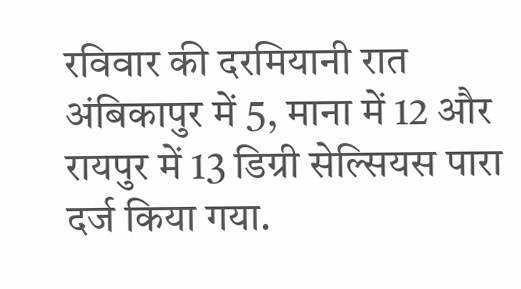रविवार की दरमियानी रात अंबिकापुर में 5, माना में 12 और रायपुर में 13 डिग्री सेल्सियस पारा दर्ज किया गया.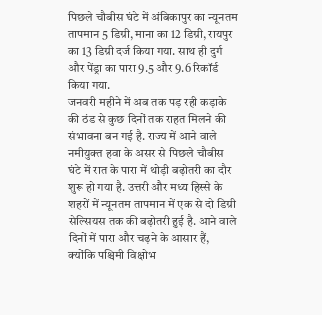पिछले चौबीस घंटे में अंबिकापुर का न्यूनतम तापमान 5 डिग्री, माना का 12 डिग्री, रायपुर का 13 डिग्री दर्ज किया गया. साथ ही दुर्ग और पेंड्रा का पारा 9.5 और 9.6 रिकॉर्ड किया गया.
जनवरी महीने में अब तक पड़ रही कड़ाके की ठंड से कुछ दिनों तक राहत मिलने की संभावना बन गई है. राज्य में आने वाले नमीयुक्त हवा के असर से पिछले चौबीस घंटे में रात के पारा में थोड़ी बढ़ोतरी का दौर शुरू हो गया है. उत्तरी और मध्य हिस्से के शहरों में न्यूनतम तापमान में एक से दो डिग्री सेल्सियस तक की बढ़ोतरी हुई है. आने वाले दिनों में पारा और चढ़ने के आसार हैं, क्योंकि पश्चिमी विक्षोभ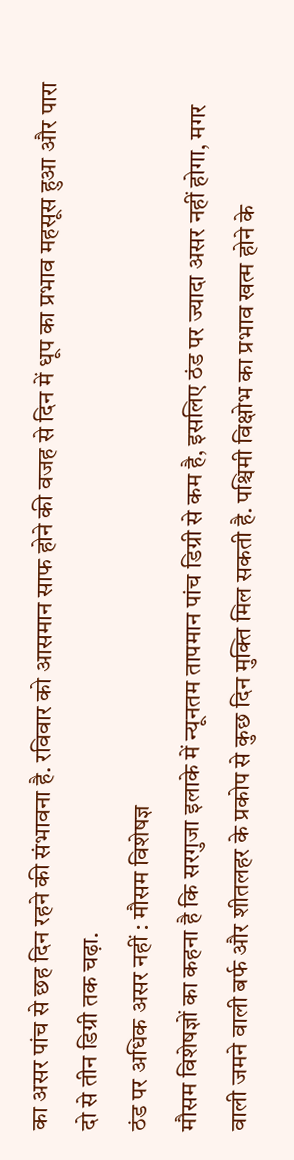का असर पांच से छह दिन रहने की संभावना है. रविवार को आसमान साफ होने की वजह से दिन में धूप का प्रभाव महसूस हुआ और पारा दो से तीन डिग्री तक चढ़ा.
ठंड पर अधिक असर नहीं : मौसम विशेषज्ञ
मौसम विशेषज्ञों का कहना है कि सरगुजा इलाके में न्यूनतम तापमान पांच डिग्री से कम है, इसलिए ठंड पर ज्यादा असर नहीं होगा, मगर वाली जमने वाली बर्फ और शीतलहर के प्रकोप से कुछ दिन मुक्ति मिल सकती है. पश्चिमी विक्षोभ का प्रभाव खत्म होने के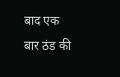बाद एक बार ठंड की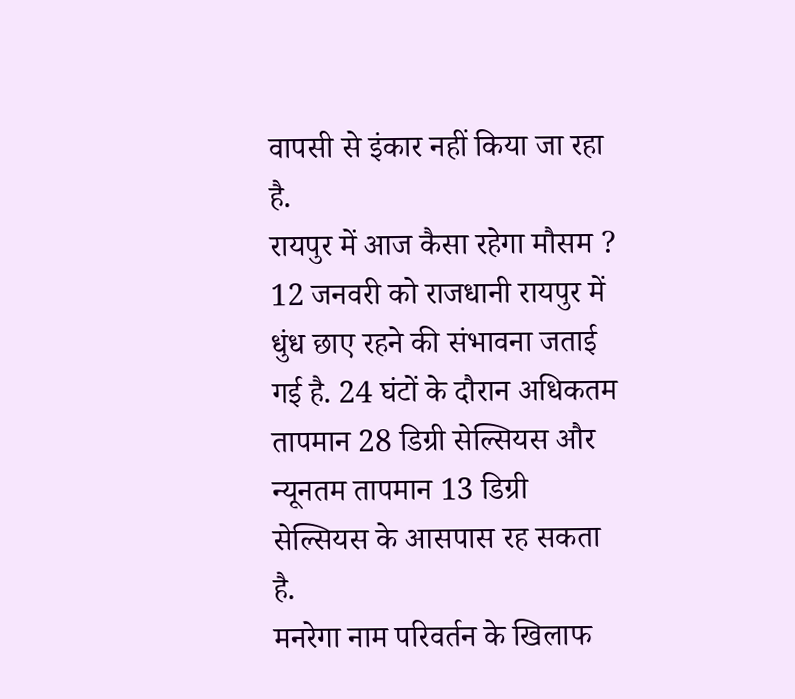वापसी से इंकार नहीं किया जा रहा है.
रायपुर में आज कैसा रहेगा मौसम ?
12 जनवरी को राजधानी रायपुर में धुंध छाए रहने की संभावना जताई गई है. 24 घंटों के दौरान अधिकतम तापमान 28 डिग्री सेल्सियस और न्यूनतम तापमान 13 डिग्री सेल्सियस के आसपास रह सकता है.
मनरेगा नाम परिवर्तन के खिलाफ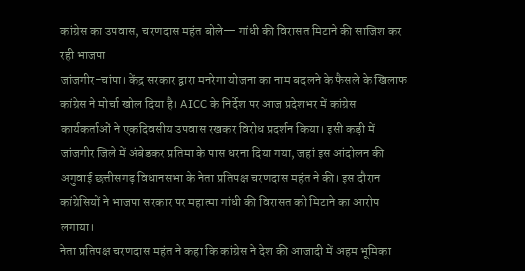कांग्रेस का उपवास, चरणदास महंत बोले— गांधी की विरासत मिटाने की साजिश कर रही भाजपा
जांजगीर-चांपा। केंद्र सरकार द्वारा मनरेगा योजना का नाम बदलने के फैसले के खिलाफ कांग्रेस ने मोर्चा खोल दिया है। AICC के निर्देश पर आज प्रदेशभर में कांग्रेस कार्यकर्ताओं ने एकदिवसीय उपवास रखकर विरोध प्रदर्शन किया। इसी कड़ी में जांजगीर जिले में अंबेडकर प्रतिमा के पास धरना दिया गया, जहां इस आंदोलन की अगुवाई छत्तीसगढ़ विधानसभा के नेता प्रतिपक्ष चरणदास महंत ने की। इस दौरान कांग्रेसियों ने भाजपा सरकार पर महात्मा गांधी की विरासत को मिटाने का आरोप लगाया।
नेता प्रतिपक्ष चरणदास महंत ने कहा कि कांग्रेस ने देश की आजादी में अहम भूमिका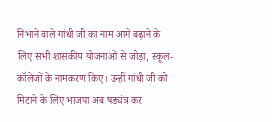निभाने वाले गांधी जी का नाम आगे बढ़ाने के लिए सभी शासकीय योजनाओं से जोड़ा, स्कूल-कॉलेजों के नामकरण किए। उन्हीं गांधी जी को मिटाने के लिए भाजपा अब षड्यंत्र कर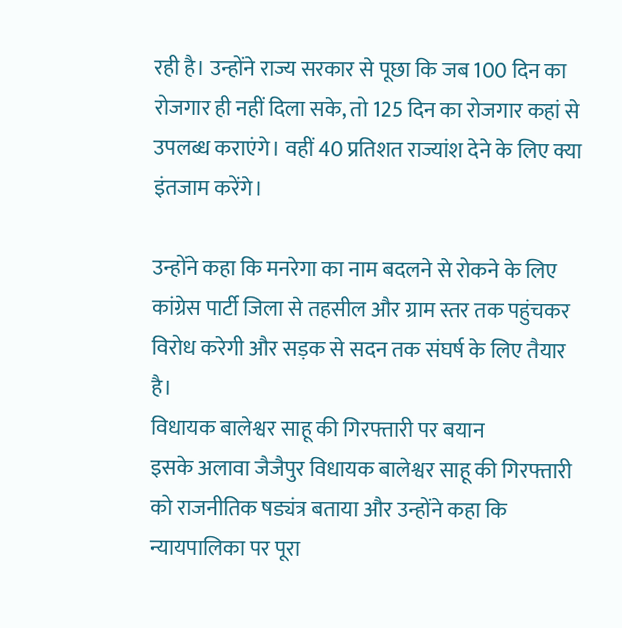रही है। उन्होंने राज्य सरकार से पूछा कि जब 100 दिन का रोजगार ही नहीं दिला सके, तो 125 दिन का रोजगार कहां से उपलब्ध कराएंगे। वहीं 40 प्रतिशत राज्यांश देने के लिए क्या इंतजाम करेंगे।

उन्होंने कहा कि मनरेगा का नाम बदलने से रोकने के लिए कांग्रेस पार्टी जिला से तहसील और ग्राम स्तर तक पहुंचकर विरोध करेगी और सड़क से सदन तक संघर्ष के लिए तैयार है।
विधायक बालेश्वर साहू की गिरफ्तारी पर बयान
इसके अलावा जैजैपुर विधायक बालेश्वर साहू की गिरफ्तारी को राजनीतिक षड्यंत्र बताया और उन्होंने कहा कि न्यायपालिका पर पूरा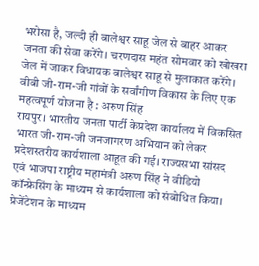भरोसा है, जल्दी ही बालेश्वर साहू जेल से बाहर आकर जनता की सेवा करेंगे। चरणदास महंत सोमवार को खोखरा जेल में जाकर विधायक बालेश्वर साहू से मुलाकात करेंगे।
वीबी जी-राम-जी गांवों के सर्वांगीण विकास के लिए एक महत्वपूर्ण योजना है : अरुण सिंह
रायपुर। भारतीय जनता पार्टी केप्रदेश कार्यालय में विकसित भारत जी-राम-जी जनजागरण अभियान को लेकर प्रदेशस्तरीय कार्यशाला आहूत की गई। राज्यसभा सांसद एवं भाजपा राष्ट्रीय महामंत्री अरुण सिंह ने वीडियो कॉन्फ्रेसिंग के माध्यम से कार्यशाला को संबोधित किया। प्रेजेंटेशन के माध्यम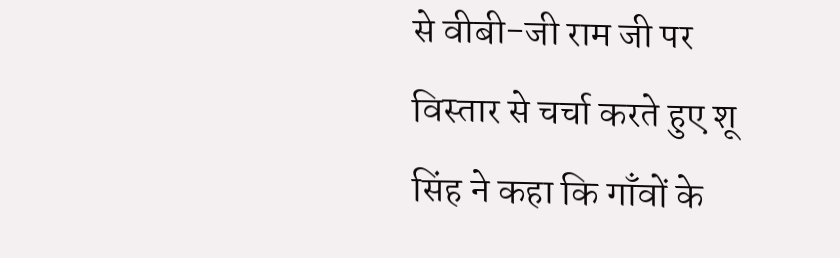से वीबी-जी राम जी पर विस्तार से चर्चा करते हुए शू सिंह ने कहा कि गाँवों के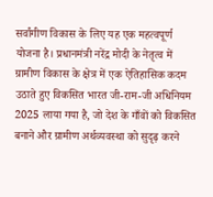सर्वांगीण विकास के लिए यह एक महत्वपूर्ण योजना है। प्रधानमंत्री नरेंद्र मोदी के नेतृत्व में ग्रामीण विकास के क्षेत्र में एक ऐतिहासिक कदम उठाते हुए विकसित भारत जी-राम-जी अधिनियम 2025 लाया गया है, जो देश के गाँवों को विकसित बनाने और ग्रामीण अर्थव्यवस्था को सुदृढ़ करने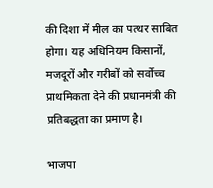की दिशा में मील का पत्थर साबित होगा। यह अधिनियम किसानों, मजदूरों और गरीबों को सर्वोच्च प्राथमिकता देने की प्रधानमंत्री की प्रतिबद्धता का प्रमाण है।

भाजपा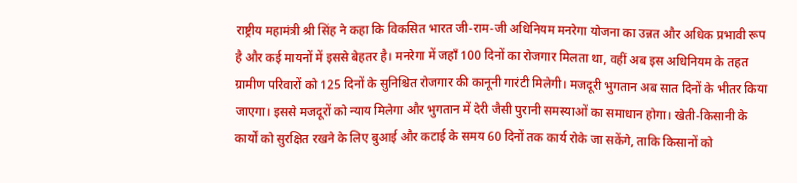राष्ट्रीय महामंत्री श्री सिंह ने कहा कि विकसित भारत जी-राम-जी अधिनियम मनरेगा योजना का उन्नत और अधिक प्रभावी रूप है और कई मायनों में इससे बेहतर है। मनरेगा में जहाँ 100 दिनों का रोजगार मिलता था, वहीं अब इस अधिनियम के तहत ग्रामीण परिवारों को 125 दिनों के सुनिश्चित रोजगार की कानूनी गारंटी मिलेगी। मजदूरी भुगतान अब सात दिनों के भीतर किया जाएगा। इससे मजदूरों को न्याय मिलेगा और भुगतान में देरी जैसी पुरानी समस्याओं का समाधान होगा। खेती-किसानी के कार्यों को सुरक्षित रखने के लिए बुआई और कटाई के समय 60 दिनों तक कार्य रोके जा सकेंगे, ताकि किसानों को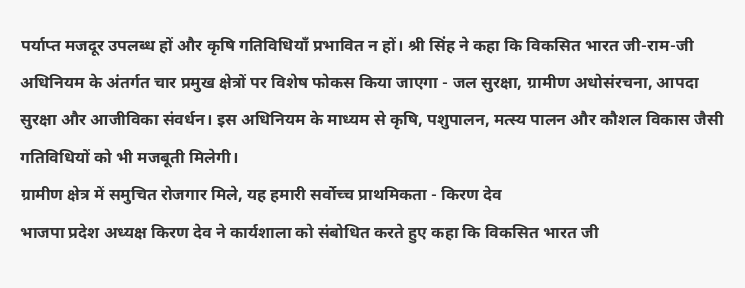पर्याप्त मजदूर उपलब्ध हों और कृषि गतिविधियाँ प्रभावित न हों। श्री सिंह ने कहा कि विकसित भारत जी-राम-जी अधिनियम के अंतर्गत चार प्रमुख क्षेत्रों पर विशेष फोकस किया जाएगा - जल सुरक्षा, ग्रामीण अधोसंरचना, आपदा सुरक्षा और आजीविका संवर्धन। इस अधिनियम के माध्यम से कृषि, पशुपालन, मत्स्य पालन और कौशल विकास जैसी गतिविधियों को भी मजबूती मिलेगी।
ग्रामीण क्षेत्र में समुचित रोजगार मिले, यह हमारी सर्वोच्च प्राथमिकता - किरण देव
भाजपा प्रदेश अध्यक्ष किरण देव ने कार्यशाला को संबोधित करते हुए कहा कि विकसित भारत जी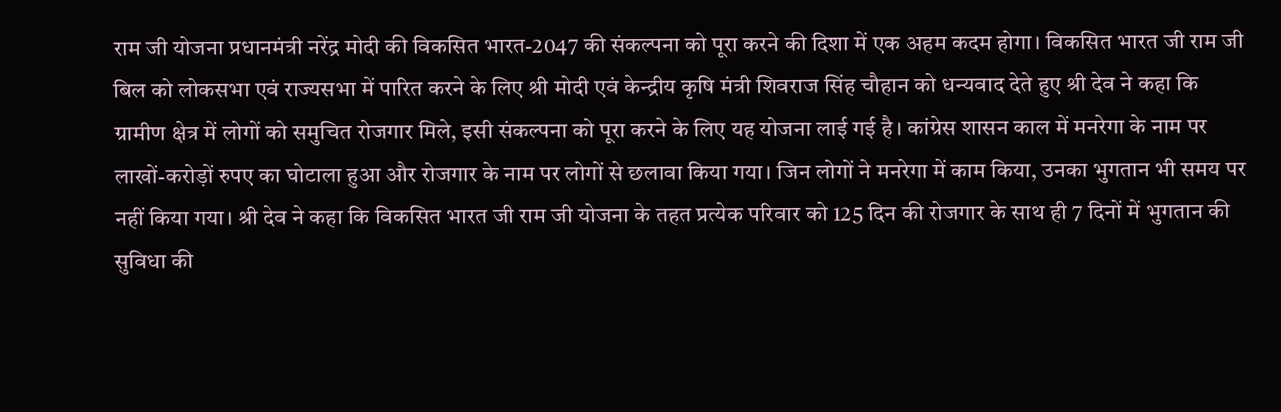राम जी योजना प्रधानमंत्री नरेंद्र मोदी की विकसित भारत-2047 की संकल्पना को पूरा करने की दिशा में एक अहम कदम होगा। विकसित भारत जी राम जी बिल को लोकसभा एवं राज्यसभा में पारित करने के लिए श्री मोदी एवं केन्द्रीय कृषि मंत्री शिवराज सिंह चौहान को धन्यवाद देते हुए श्री देव ने कहा कि ग्रामीण क्षेत्र में लोगों को समुचित रोजगार मिले, इसी संकल्पना को पूरा करने के लिए यह योजना लाई गई है। कांग्रेस शासन काल में मनरेगा के नाम पर लाखों-करोड़ों रुपए का घोटाला हुआ और रोजगार के नाम पर लोगों से छलावा किया गया। जिन लोगों ने मनरेगा में काम किया, उनका भुगतान भी समय पर नहीं किया गया। श्री देव ने कहा कि विकसित भारत जी राम जी योजना के तहत प्रत्येक परिवार को 125 दिन की रोजगार के साथ ही 7 दिनों में भुगतान की सुविधा की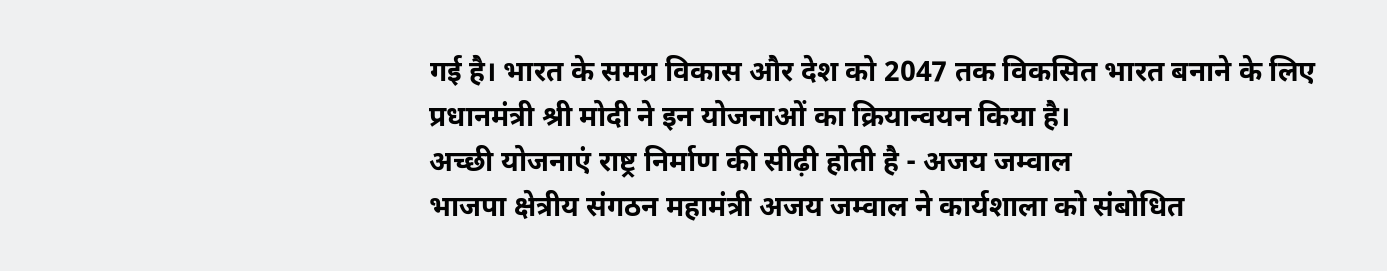गई है। भारत के समग्र विकास और देश को 2047 तक विकसित भारत बनाने के लिए प्रधानमंत्री श्री मोदी ने इन योजनाओं का क्रियान्वयन किया है।
अच्छी योजनाएं राष्ट्र निर्माण की सीढ़ी होती है - अजय जम्वाल
भाजपा क्षेत्रीय संगठन महामंत्री अजय जम्वाल ने कार्यशाला को संबोधित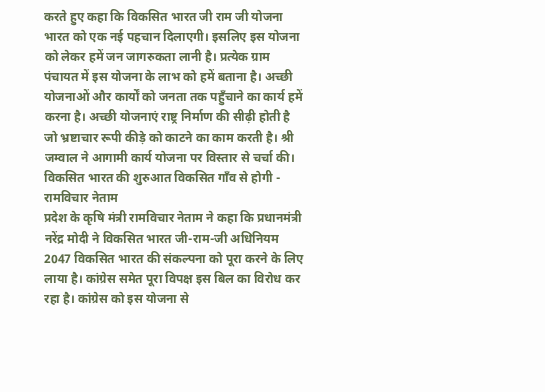करते हुए कहा कि विकसित भारत जी राम जी योजना भारत को एक नई पहचान दिलाएगी। इसलिए इस योजना को लेकर हमें जन जागरुकता लानी है। प्रत्येक ग्राम पंचायत में इस योजना के लाभ को हमें बताना है। अच्छी योजनाओं और कार्यों को जनता तक पहुँचाने का कार्य हमें करना है। अच्छी योजनाएं राष्ट्र निर्माण की सीढ़ी होती है जो भ्रष्टाचार रूपी कीड़े को काटने का काम करती है। श्री जम्वाल ने आगामी कार्य योजना पर विस्तार से चर्चा की।
विकसित भारत की शुरुआत विकसित गाँव से होगी - रामविचार नेताम
प्रदेश के कृषि मंत्री रामविचार नेताम ने कहा कि प्रधानमंत्री नरेंद्र मोदी ने विकसित भारत जी-राम-जी अधिनियम 2047 विकसित भारत की संकल्पना को पूरा करने के लिए लाया है। कांग्रेस समेत पूरा विपक्ष इस बिल का विरोध कर रहा है। कांग्रेस को इस योजना से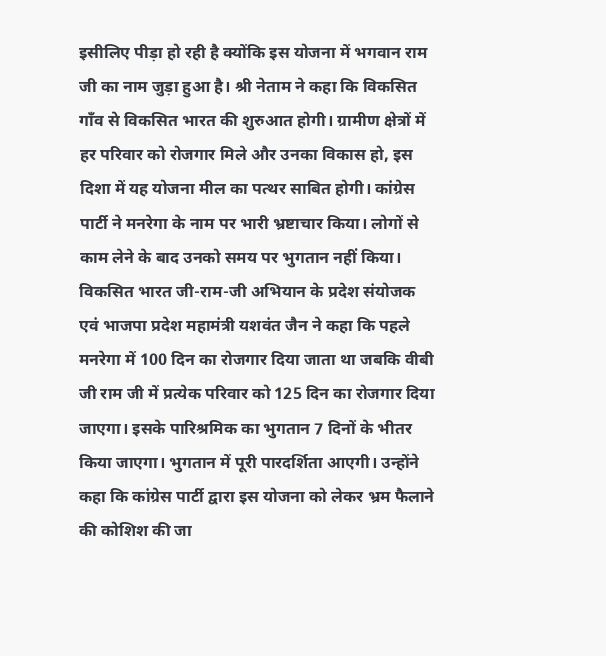इसीलिए पीड़ा हो रही है क्योंकि इस योजना में भगवान राम जी का नाम जुड़ा हुआ है। श्री नेताम ने कहा कि विकसित गाँव से विकसित भारत की शुरुआत होगी। ग्रामीण क्षेत्रों में हर परिवार को रोजगार मिले और उनका विकास हो, इस दिशा में यह योजना मील का पत्थर साबित होगी। कांग्रेस पार्टी ने मनरेगा के नाम पर भारी भ्रष्टाचार किया। लोगों से काम लेने के बाद उनको समय पर भुगतान नहीं किया।
विकसित भारत जी-राम-जी अभियान के प्रदेश संयोजक एवं भाजपा प्रदेश महामंत्री यशवंत जैन ने कहा कि पहले मनरेगा में 100 दिन का रोजगार दिया जाता था जबकि वीबी जी राम जी में प्रत्येक परिवार को 125 दिन का रोजगार दिया जाएगा। इसके पारिश्रमिक का भुगतान 7 दिनों के भीतर किया जाएगा। भुगतान में पूरी पारदर्शिता आएगी। उन्होंने कहा कि कांग्रेस पार्टी द्वारा इस योजना को लेकर भ्रम फैलाने की कोशिश की जा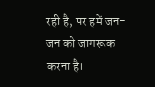रही है, पर हमें जन-जन को जागरूक करना है।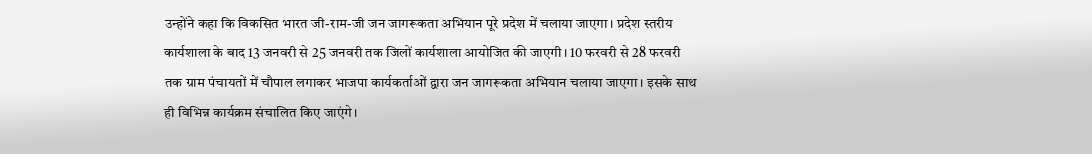उन्होंने कहा कि विकसित भारत जी-राम-जी जन जागरूकता अभियान पूरे प्रदेश में चलाया जाएगा। प्रदेश स्तरीय कार्यशाला के बाद 13 जनवरी से 25 जनवरी तक जिलों कार्यशाला आयोजित की जाएगी। 10 फरवरी से 28 फरवरी तक ग्राम पंचायतों में चौपाल लगाकर भाजपा कार्यकर्ताओं द्वारा जन जागरूकता अभियान चलाया जाएगा। इसके साथ ही विभिन्न कार्यक्रम संचालित किए जाएंगे।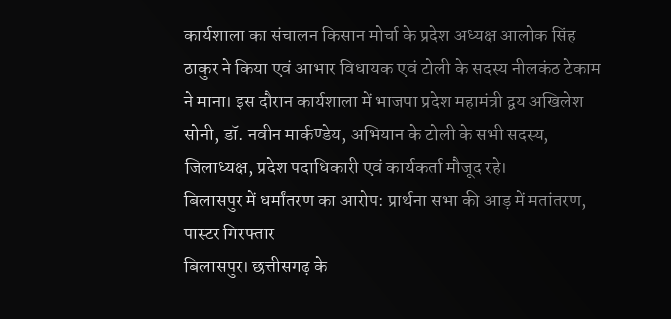कार्यशाला का संचालन किसान मोर्चा के प्रदेश अध्यक्ष आलोक सिंह ठाकुर ने किया एवं आभार विधायक एवं टोली के सदस्य नीलकंठ टेकाम ने माना। इस दौरान कार्यशाला में भाजपा प्रदेश महामंत्री द्वय अखिलेश सोनी, डॉ. नवीन मार्कण्डेय, अभियान के टोली के सभी सदस्य, जिलाध्यक्ष, प्रदेश पदाधिकारी एवं कार्यकर्ता मौजूद रहे।
बिलासपुर में धर्मांतरण का आरोप: प्रार्थना सभा की आड़ में मतांतरण, पास्टर गिरफ्तार
बिलासपुर। छत्तीसगढ़ के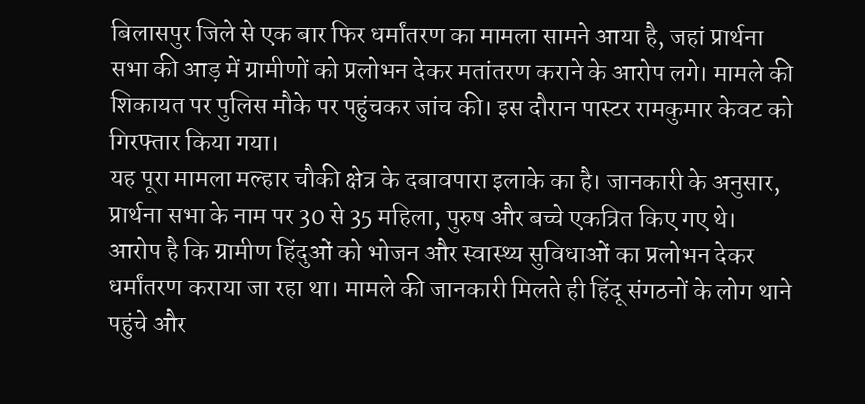बिलासपुर जिले से एक बार फिर धर्मांतरण का मामला सामने आया है, जहां प्रार्थना सभा की आड़ में ग्रामीणों को प्रलोभन देकर मतांतरण कराने के आरोप लगे। मामले की शिकायत पर पुलिस मौके पर पहुंचकर जांच की। इस दौरान पास्टर रामकुमार केवट को गिरफ्तार किया गया।
यह पूरा मामला मल्हार चौकी क्षेत्र के दबावपारा इलाके का है। जानकारी के अनुसार, प्रार्थना सभा के नाम पर 30 से 35 महिला, पुरुष और बच्चे एकत्रित किए गए थे। आरोप है कि ग्रामीण हिंदुओं को भोजन और स्वास्थ्य सुविधाओं का प्रलोभन देकर धर्मांतरण कराया जा रहा था। मामले की जानकारी मिलते ही हिंदू संगठनों के लोग थाने पहुंचे और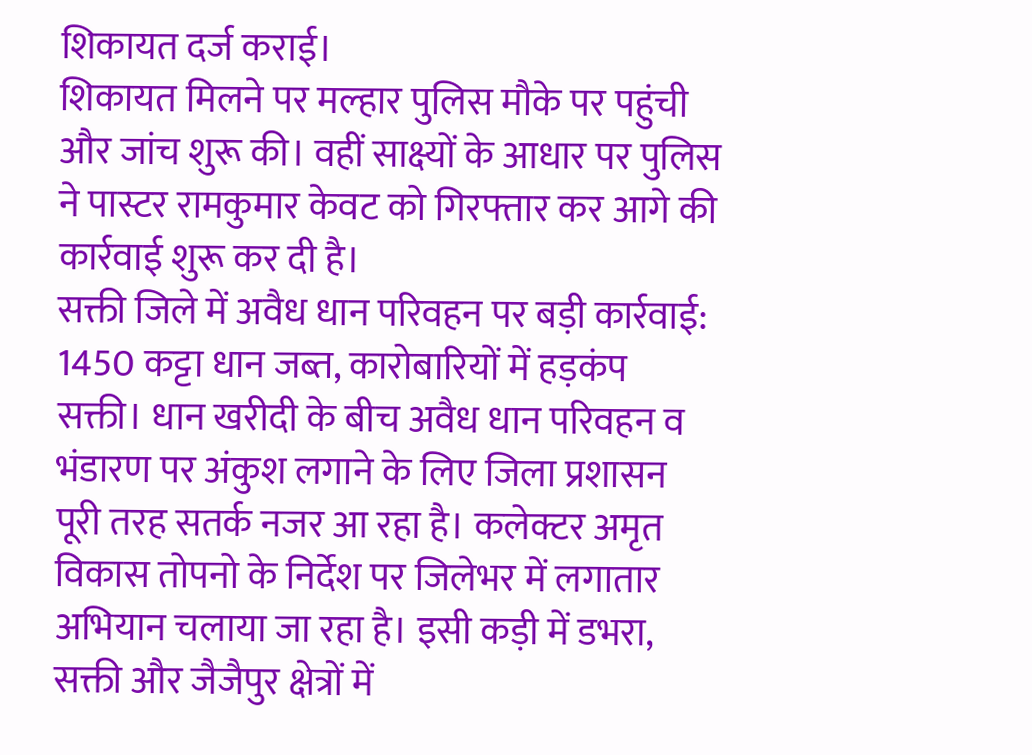शिकायत दर्ज कराई।
शिकायत मिलने पर मल्हार पुलिस मौके पर पहुंची और जांच शुरू की। वहीं साक्ष्यों के आधार पर पुलिस ने पास्टर रामकुमार केवट को गिरफ्तार कर आगे की कार्रवाई शुरू कर दी है।
सक्ती जिले में अवैध धान परिवहन पर बड़ी कार्रवाई: 1450 कट्टा धान जब्त, कारोबारियों में हड़कंप
सक्ती। धान खरीदी के बीच अवैध धान परिवहन व भंडारण पर अंकुश लगाने के लिए जिला प्रशासन पूरी तरह सतर्क नजर आ रहा है। कलेक्टर अमृत विकास तोपनो के निर्देश पर जिलेभर में लगातार अभियान चलाया जा रहा है। इसी कड़ी में डभरा, सक्ती और जैजैपुर क्षेत्रों में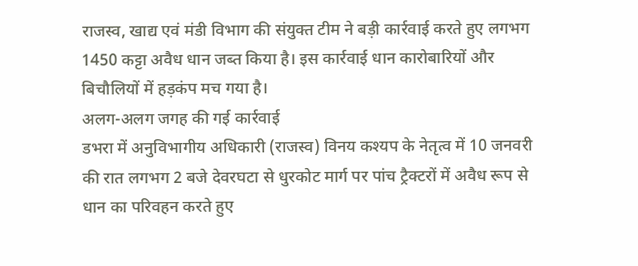राजस्व, खाद्य एवं मंडी विभाग की संयुक्त टीम ने बड़ी कार्रवाई करते हुए लगभग 1450 कट्टा अवैध धान जब्त किया है। इस कार्रवाई धान कारोबारियों और बिचौलियों में हड़कंप मच गया है।
अलग-अलग जगह की गई कार्रवाई
डभरा में अनुविभागीय अधिकारी (राजस्व) विनय कश्यप के नेतृत्व में 10 जनवरी की रात लगभग 2 बजे देवरघटा से धुरकोट मार्ग पर पांच ट्रैक्टरों में अवैध रूप से धान का परिवहन करते हुए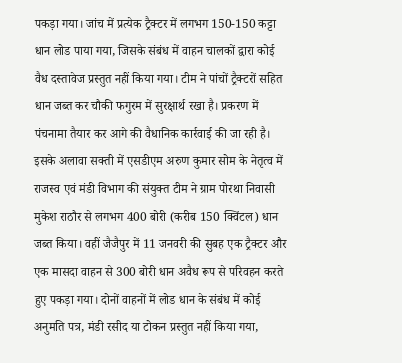पकड़ा गया। जांच में प्रत्येक ट्रैक्टर में लगभग 150-150 कट्टा धान लोड पाया गया, जिसके संबंध में वाहन चालकों द्वारा कोई वैध दस्तावेज प्रस्तुत नहीं किया गया। टीम ने पांचों ट्रैक्टरों सहित धान जब्त कर चौकी फगुरम में सुरक्षार्थ रखा है। प्रकरण में पंचनामा तैयार कर आगे की वैधानिक कार्रवाई की जा रही है।
इसके अलावा सक्ती में एसडीएम अरुण कुमार सोम के नेतृत्व में राजस्व एवं मंडी विभाग की संयुक्त टीम ने ग्राम पोरथा निवासी मुकेश राठौर से लगभग 400 बोरी (करीब 150 क्विंटल) धान जब्त किया। वहीं जैजैपुर में 11 जनवरी की सुबह एक ट्रैक्टर और एक मासदा वाहन से 300 बोरी धान अवैध रूप से परिवहन करते हुए पकड़ा गया। दोनों वाहनों में लोड धान के संबंध में कोई अनुमति पत्र, मंडी रसीद या टोकन प्रस्तुत नहीं किया गया,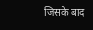जिसके बाद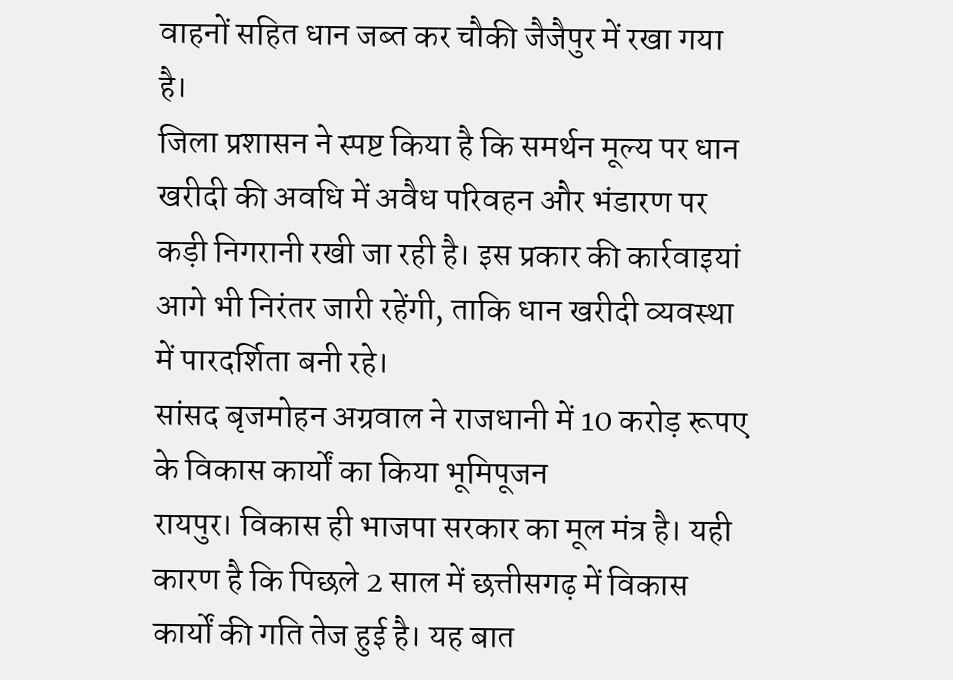वाहनों सहित धान जब्त कर चौकी जैजैपुर में रखा गया है।
जिला प्रशासन ने स्पष्ट किया है कि समर्थन मूल्य पर धान खरीदी की अवधि में अवैध परिवहन और भंडारण पर कड़ी निगरानी रखी जा रही है। इस प्रकार की कार्रवाइयां आगे भी निरंतर जारी रहेंगी, ताकि धान खरीदी व्यवस्था में पारदर्शिता बनी रहे।
सांसद बृजमोहन अग्रवाल ने राजधानी में 10 करोड़ रूपए के विकास कार्यों का किया भूमिपूजन
रायपुर। विकास ही भाजपा सरकार का मूल मंत्र है। यही कारण है कि पिछले 2 साल में छत्तीसगढ़ में विकास कार्यों की गति तेज हुई है। यह बात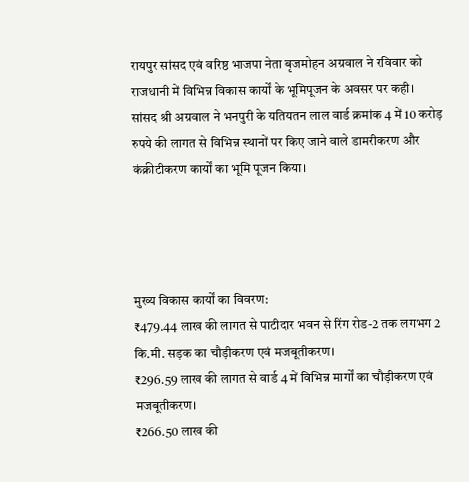रायपुर सांसद एवं वरिष्ठ भाजपा नेता बृजमोहन अग्रवाल ने रविवार को राजधानी में विभिन्न विकास कार्यों के भूमिपूजन के अवसर पर कही।
सांसद श्री अग्रवाल ने भनपुरी के यतियतन लाल वार्ड क्रमांक 4 में 10 करोड़ रुपये की लागत से विभिन्न स्थानों पर किए जाने वाले डामरीकरण और कंक्रीटीकरण कार्यों का भूमि पूजन किया।




मुख्य विकास कार्यों का विवरण:
₹479.44 लाख की लागत से पाटीदार भवन से रिंग रोड-2 तक लगभग 2 कि.मी. सड़क का चौड़ीकरण एवं मजबूतीकरण।
₹296.59 लाख की लागत से वार्ड 4 में विभिन्न मार्गों का चौड़ीकरण एवं मजबूतीकरण।
₹266.50 लाख की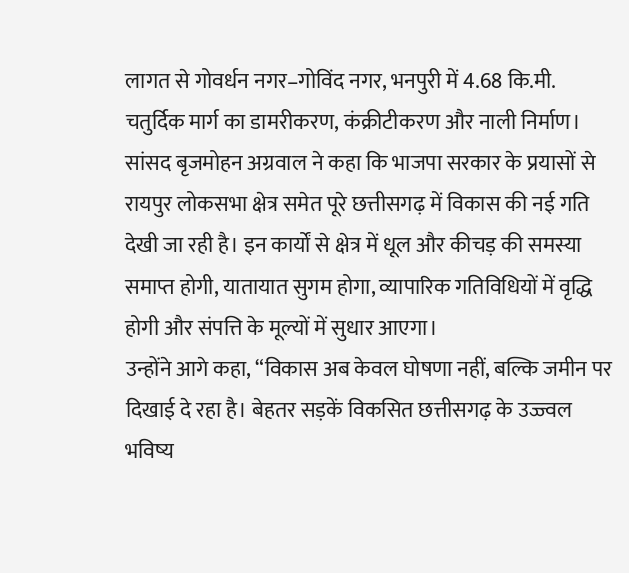लागत से गोवर्धन नगर–गोविंद नगर, भनपुरी में 4.68 कि.मी. चतुर्दिक मार्ग का डामरीकरण, कंक्रीटीकरण और नाली निर्माण।
सांसद बृजमोहन अग्रवाल ने कहा कि भाजपा सरकार के प्रयासों से रायपुर लोकसभा क्षेत्र समेत पूरे छत्तीसगढ़ में विकास की नई गति देखी जा रही है। इन कार्यों से क्षेत्र में धूल और कीचड़ की समस्या समाप्त होगी, यातायात सुगम होगा, व्यापारिक गतिविधियों में वृद्धि होगी और संपत्ति के मूल्यों में सुधार आएगा।
उन्होंने आगे कहा, “विकास अब केवल घोषणा नहीं, बल्कि जमीन पर दिखाई दे रहा है। बेहतर सड़कें विकसित छत्तीसगढ़ के उज्ज्वल भविष्य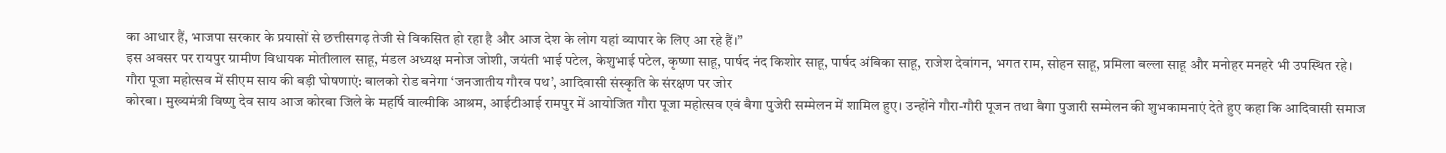का आधार हैं, भाजपा सरकार के प्रयासों से छत्तीसगढ़ तेजी से विकसित हो रहा है और आज देश के लोग यहां व्यापार के लिए आ रहे हैं।”
इस अवसर पर रायपुर ग्रामीण विधायक मोतीलाल साहू, मंडल अध्यक्ष मनोज जोशी, जयंती भाई पटेल, केशुभाई पटेल, कृष्णा साहू, पार्षद नंद किशोर साहू, पार्षद अंबिका साहू, राजेश देवांगन, भगत राम, सोहन साहू, प्रमिला बल्ला साहू और मनोहर मनहरे भी उपस्थित रहे।
गौरा पूजा महोत्सव में सीएम साय की बड़ी घोषणाएं: बालको रोड बनेगा ‘जनजातीय गौरव पथ’, आदिवासी संस्कृति के संरक्षण पर जोर
कोरबा। मुख्यमंत्री विष्णु देव साय आज कोरबा जिले के महर्षि वाल्मीकि आश्रम, आईटीआई रामपुर में आयोजित गौरा पूजा महोत्सव एवं बैगा पुजेरी सम्मेलन में शामिल हुए। उन्होंने गौरा-गौरी पूजन तथा बैगा पुजारी सम्मेलन की शुभकामनाएं देते हुए कहा कि आदिवासी समाज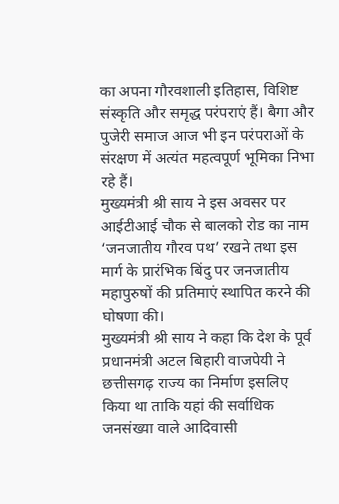का अपना गौरवशाली इतिहास, विशिष्ट संस्कृति और समृद्ध परंपराएं हैं। बैगा और पुजेरी समाज आज भी इन परंपराओं के संरक्षण में अत्यंत महत्वपूर्ण भूमिका निभा रहे हैं।
मुख्यमंत्री श्री साय ने इस अवसर पर आईटीआई चौक से बालको रोड का नाम ‘जनजातीय गौरव पथ’ रखने तथा इस मार्ग के प्रारंभिक बिंदु पर जनजातीय महापुरुषों की प्रतिमाएं स्थापित करने की घोषणा की।
मुख्यमंत्री श्री साय ने कहा कि देश के पूर्व प्रधानमंत्री अटल बिहारी वाजपेयी ने छत्तीसगढ़ राज्य का निर्माण इसलिए किया था ताकि यहां की सर्वाधिक जनसंख्या वाले आदिवासी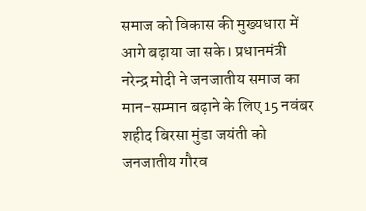समाज को विकास की मुख्यधारा में आगे बढ़ाया जा सके। प्रधानमंत्री नरेन्द्र मोदी ने जनजातीय समाज का मान-सम्मान बढ़ाने के लिए 15 नवंबर शहीद बिरसा मुंडा जयंती को जनजातीय गौरव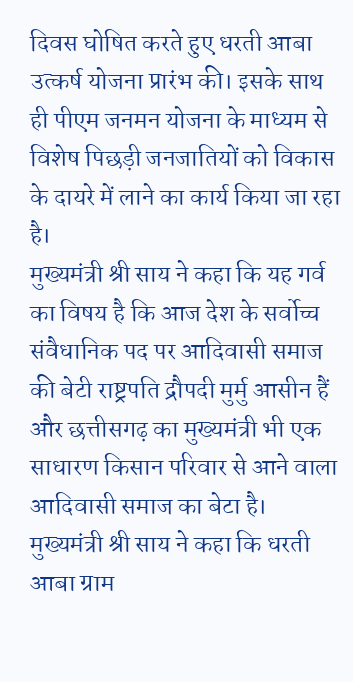दिवस घोषित करते हुए धरती आबा उत्कर्ष योजना प्रारंभ की। इसके साथ ही पीएम जनमन योजना के माध्यम से विशेष पिछड़ी जनजातियों को विकास के दायरे में लाने का कार्य किया जा रहा है।
मुख्यमंत्री श्री साय ने कहा कि यह गर्व का विषय है कि आज देश के सर्वोच्च संवैधानिक पद पर आदिवासी समाज की बेटी राष्ट्रपति द्रौपदी मुर्मु आसीन हैं और छत्तीसगढ़ का मुख्यमंत्री भी एक साधारण किसान परिवार से आने वाला आदिवासी समाज का बेटा है।
मुख्यमंत्री श्री साय ने कहा कि धरती आबा ग्राम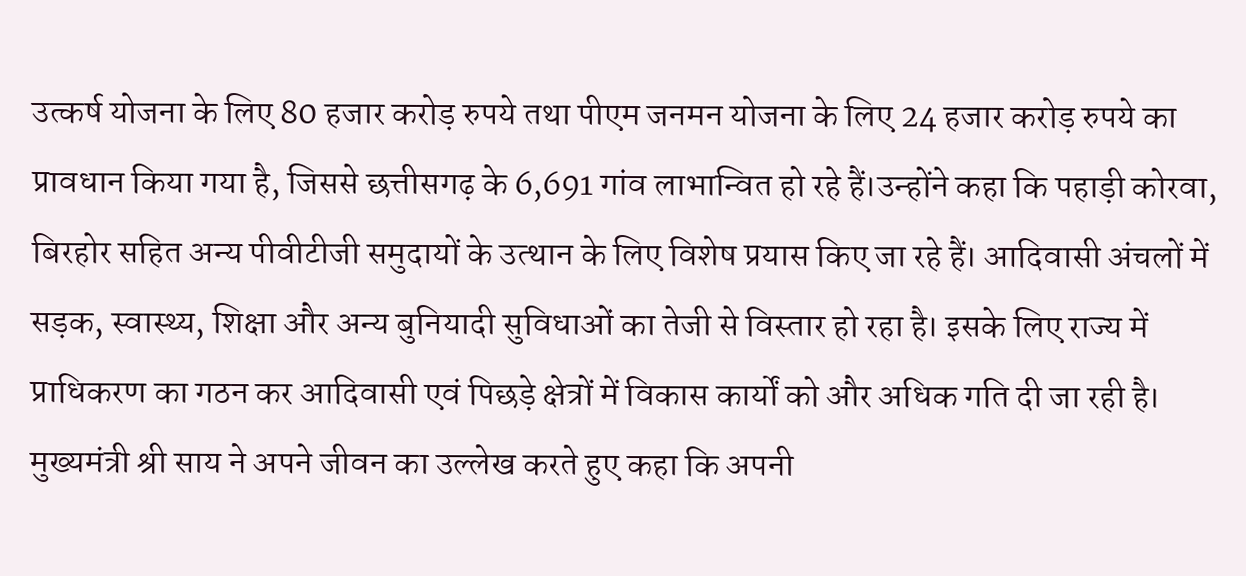उत्कर्ष योजना के लिए 80 हजार करोड़ रुपये तथा पीएम जनमन योजना के लिए 24 हजार करोड़ रुपये का प्रावधान किया गया है, जिससे छत्तीसगढ़ के 6,691 गांव लाभान्वित हो रहे हैं।उन्होंने कहा कि पहाड़ी कोरवा, बिरहोर सहित अन्य पीवीटीजी समुदायों के उत्थान के लिए विशेष प्रयास किए जा रहे हैं। आदिवासी अंचलों में सड़क, स्वास्थ्य, शिक्षा और अन्य बुनियादी सुविधाओं का तेजी से विस्तार हो रहा है। इसके लिए राज्य में प्राधिकरण का गठन कर आदिवासी एवं पिछड़े क्षेत्रों में विकास कार्यों को और अधिक गति दी जा रही है।
मुख्यमंत्री श्री साय ने अपने जीवन का उल्लेख करते हुए कहा कि अपनी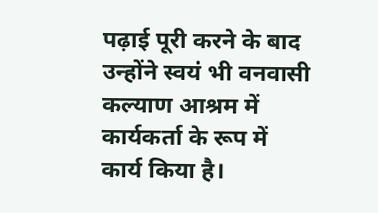पढ़ाई पूरी करने के बाद उन्होंने स्वयं भी वनवासी कल्याण आश्रम में कार्यकर्ता के रूप में कार्य किया है।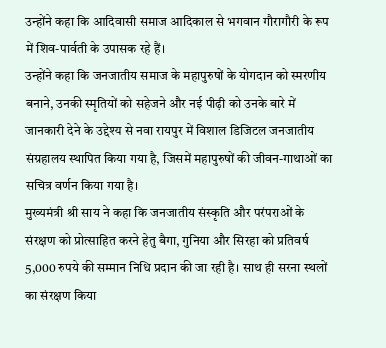उन्होंने कहा कि आदिवासी समाज आदिकाल से भगवान गौरागौरी के रूप में शिव-पार्वती के उपासक रहे हैं।
उन्होंने कहा कि जनजातीय समाज के महापुरुषों के योगदान को स्मरणीय बनाने, उनकी स्मृतियों को सहेजने और नई पीढ़ी को उनके बारे में जानकारी देने के उद्देश्य से नवा रायपुर में विशाल डिजिटल जनजातीय संग्रहालय स्थापित किया गया है, जिसमें महापुरुषों की जीवन-गाथाओं का सचित्र वर्णन किया गया है।
मुख्यमंत्री श्री साय ने कहा कि जनजातीय संस्कृति और परंपराओं के संरक्षण को प्रोत्साहित करने हेतु बैगा, गुनिया और सिरहा को प्रतिवर्ष 5,000 रुपये की सम्मान निधि प्रदान की जा रही है। साथ ही सरना स्थलों का संरक्षण किया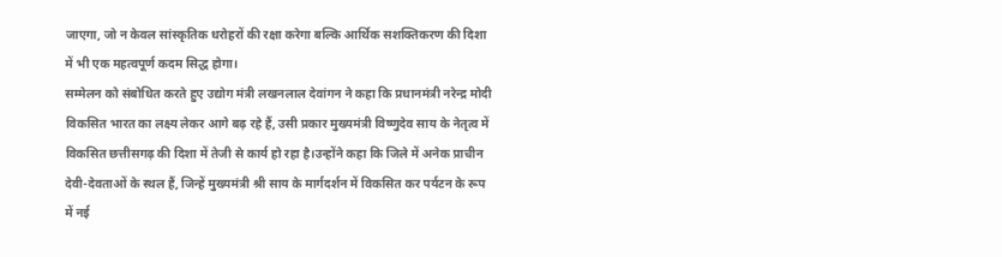जाएगा, जो न केवल सांस्कृतिक धरोहरों की रक्षा करेगा बल्कि आर्थिक सशक्तिकरण की दिशा में भी एक महत्वपूर्ण कदम सिद्ध होगा।
सम्मेलन को संबोधित करते हुए उद्योग मंत्री लखनलाल देवांगन ने कहा कि प्रधानमंत्री नरेन्द्र मोदी विकसित भारत का लक्ष्य लेकर आगे बढ़ रहे हैं, उसी प्रकार मुख्यमंत्री विष्णुदेव साय के नेतृत्व में विकसित छत्तीसगढ़ की दिशा में तेजी से कार्य हो रहा है।उन्होंने कहा कि जिले में अनेक प्राचीन देवी-देवताओं के स्थल हैं, जिन्हें मुख्यमंत्री श्री साय के मार्गदर्शन में विकसित कर पर्यटन के रूप में नई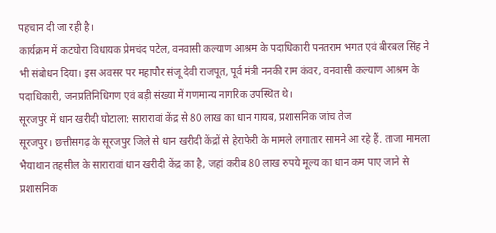पहचान दी जा रही है।
कार्यक्रम में कटघोरा विधायक प्रेमचंद पटेल, वनवासी कल्याण आश्रम के पदाधिकारी पनतराम भगत एवं बीरबल सिंह ने भी संबोधन दिया। इस अवसर पर महापौर संजू देवी राजपूत, पूर्व मंत्री ननकी राम कंवर, वनवासी कल्याण आश्रम के पदाधिकारी, जनप्रतिनिधिगण एवं बड़ी संख्या में गणमान्य नागरिक उपस्थित थे।
सूरजपुर में धान खरीदी घोटाला: सारारावां केंद्र से 80 लाख का धान गायब, प्रशासनिक जांच तेज
सूरजपुर। छत्तीसगढ़ के सूरजपुर जिले से धान खरीदी केंद्रों से हेराफेरी के मामले लगातार सामने आ रहे हैं. ताजा मामला भैयाथान तहसील के सारारावां धान खरीदी केंद्र का है, जहां करीब 80 लाख रुपये मूल्य का धान कम पाए जाने से प्रशासनिक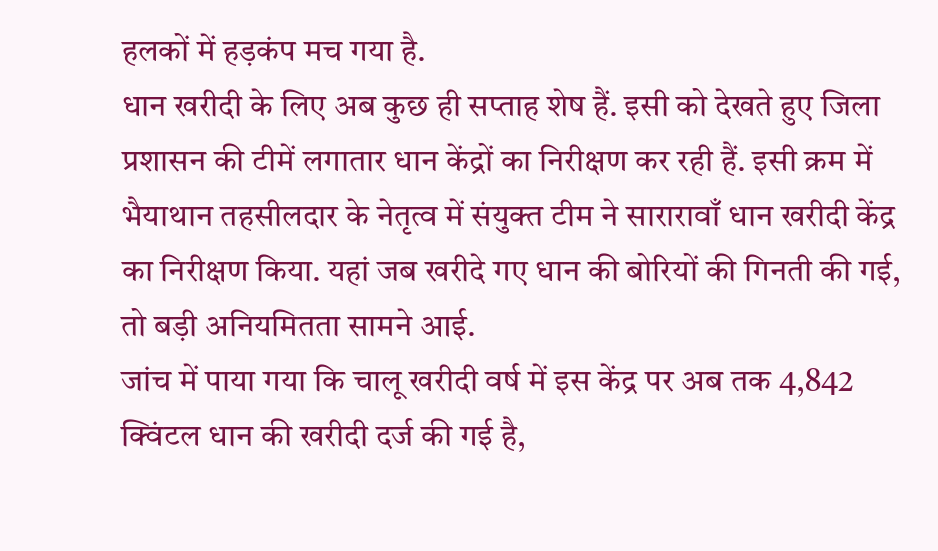हलकों में हड़कंप मच गया है.
धान खरीदी के लिए अब कुछ ही सप्ताह शेष हैं. इसी को देखते हुए जिला प्रशासन की टीमें लगातार धान केंद्रों का निरीक्षण कर रही हैं. इसी क्रम में भैयाथान तहसीलदार के नेतृत्व में संयुक्त टीम ने सारारावाँ धान खरीदी केंद्र का निरीक्षण किया. यहां जब खरीदे गए धान की बोरियों की गिनती की गई, तो बड़ी अनियमितता सामने आई.
जांच में पाया गया कि चालू खरीदी वर्ष में इस केंद्र पर अब तक 4,842 क्विंटल धान की खरीदी दर्ज की गई है,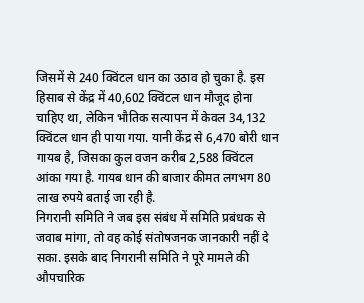जिसमें से 240 क्विंटल धान का उठाव हो चुका है. इस हिसाब से केंद्र में 40,602 क्विंटल धान मौजूद होना चाहिए था, लेकिन भौतिक सत्यापन में केवल 34,132 क्विंटल धान ही पाया गया. यानी केंद्र से 6,470 बोरी धान गायब है, जिसका कुल वजन करीब 2,588 क्विंटल आंका गया है. गायब धान की बाजार कीमत लगभग 80 लाख रुपये बताई जा रही है.
निगरानी समिति ने जब इस संबंध में समिति प्रबंधक से जवाब मांगा, तो वह कोई संतोषजनक जानकारी नहीं दे सका. इसके बाद निगरानी समिति ने पूरे मामले की औपचारिक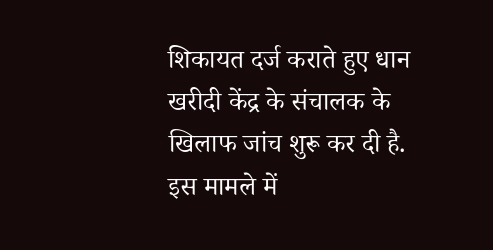शिकायत दर्ज कराते हुए धान खरीदी केंद्र के संचालक के खिलाफ जांच शुरू कर दी है.
इस मामले में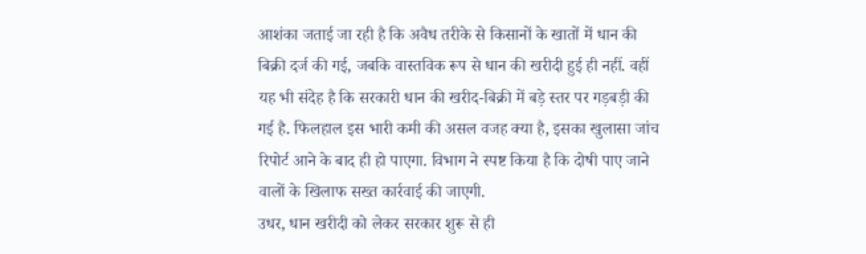आशंका जताई जा रही है कि अवैध तरीके से किसानों के खातों में धान की बिक्री दर्ज की गई, जबकि वास्तविक रूप से धान की खरीदी हुई ही नहीं. वहीं यह भी संदेह है कि सरकारी धान की खरीद-बिक्री में बड़े स्तर पर गड़बड़ी की गई है. फिलहाल इस भारी कमी की असल वजह क्या है, इसका खुलासा जांच रिपोर्ट आने के बाद ही हो पाएगा. विभाग ने स्पष्ट किया है कि दोषी पाए जाने वालों के खिलाफ सख्त कार्रवाई की जाएगी.
उधर, धान खरीदी को लेकर सरकार शुरू से ही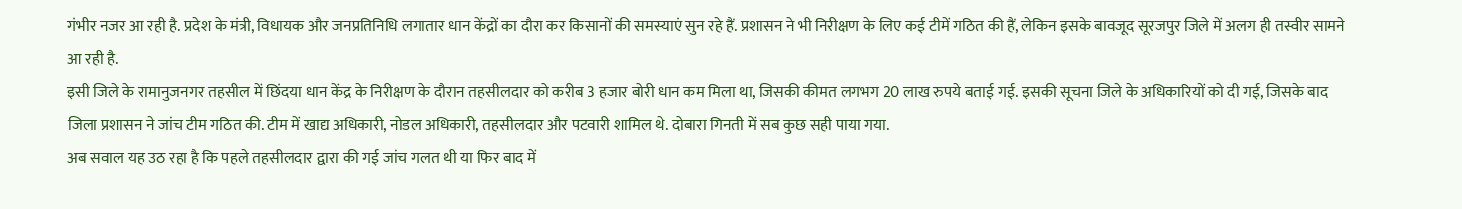गंभीर नजर आ रही है. प्रदेश के मंत्री, विधायक और जनप्रतिनिधि लगातार धान केंद्रों का दौरा कर किसानों की समस्याएं सुन रहे हैं. प्रशासन ने भी निरीक्षण के लिए कई टीमें गठित की हैं, लेकिन इसके बावजूद सूरजपुर जिले में अलग ही तस्वीर सामने आ रही है.
इसी जिले के रामानुजनगर तहसील में छिंदया धान केंद्र के निरीक्षण के दौरान तहसीलदार को करीब 3 हजार बोरी धान कम मिला था, जिसकी कीमत लगभग 20 लाख रुपये बताई गई. इसकी सूचना जिले के अधिकारियों को दी गई, जिसके बाद जिला प्रशासन ने जांच टीम गठित की. टीम में खाद्य अधिकारी, नोडल अधिकारी, तहसीलदार और पटवारी शामिल थे. दोबारा गिनती में सब कुछ सही पाया गया.
अब सवाल यह उठ रहा है कि पहले तहसीलदार द्वारा की गई जांच गलत थी या फिर बाद में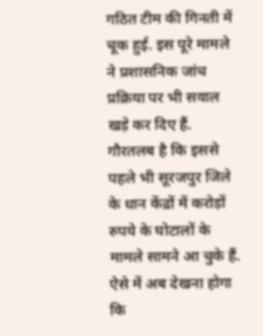गठित टीम की गिनती में चूक हुई. इस पूरे मामले ने प्रशासनिक जांच प्रक्रिया पर भी सवाल खड़े कर दिए हैं.
गौरतलब है कि इससे पहले भी सूरजपुर जिले के धान केंद्रों में करोड़ों रुपये के घोटालों के मामले सामने आ चुके हैं. ऐसे में अब देखना होगा कि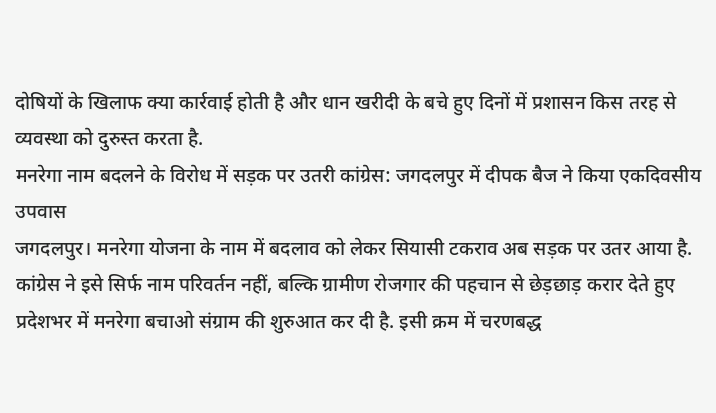दोषियों के खिलाफ क्या कार्रवाई होती है और धान खरीदी के बचे हुए दिनों में प्रशासन किस तरह से व्यवस्था को दुरुस्त करता है.
मनरेगा नाम बदलने के विरोध में सड़क पर उतरी कांग्रेस: जगदलपुर में दीपक बैज ने किया एकदिवसीय उपवास
जगदलपुर। मनरेगा योजना के नाम में बदलाव को लेकर सियासी टकराव अब सड़क पर उतर आया है. कांग्रेस ने इसे सिर्फ नाम परिवर्तन नहीं, बल्कि ग्रामीण रोजगार की पहचान से छेड़छाड़ करार देते हुए प्रदेशभर में मनरेगा बचाओ संग्राम की शुरुआत कर दी है. इसी क्रम में चरणबद्ध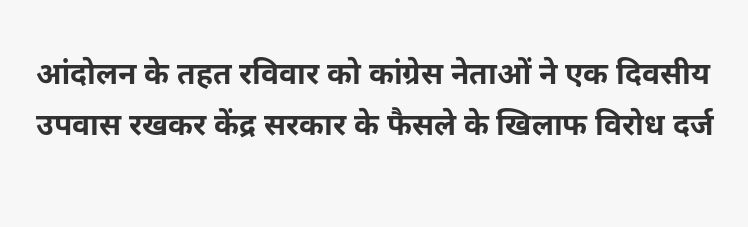आंदोलन के तहत रविवार को कांग्रेस नेताओं ने एक दिवसीय उपवास रखकर केंद्र सरकार के फैसले के खिलाफ विरोध दर्ज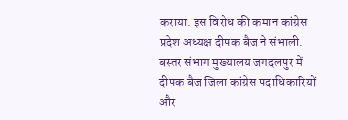कराया. इस विरोध की कमान कांग्रेस प्रदेश अध्यक्ष दीपक बैज ने संभाली.
बस्तर संभाग मुख्यालय जगदलपुर में दीपक बैज जिला कांग्रेस पदाधिकारियों और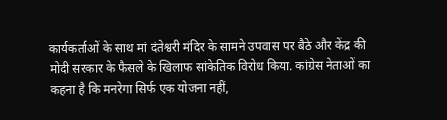कार्यकर्ताओं के साथ मां दंतेश्वरी मंदिर के सामने उपवास पर बैठे और केंद्र की मोदी सरकार के फैसले के खिलाफ सांकेतिक विरोध किया. कांग्रेस नेताओं का कहना है कि मनरेगा सिर्फ एक योजना नहीं,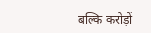बल्कि करोड़ों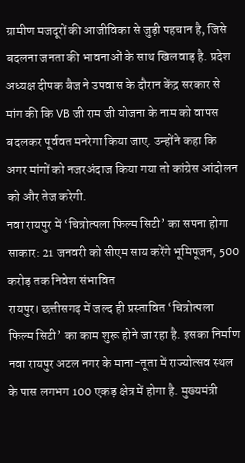ग्रामीण मजदूरों की आजीविका से जुड़ी पहचान है, जिसे बदलना जनता की भावनाओं के साथ खिलवाड़ है. प्रदेश अध्यक्ष दीपक बैज ने उपवास के दौरान केंद्र सरकार से मांग की कि VB जी राम जी योजना के नाम को वापस बदलकर पूर्ववत मनरेगा किया जाए. उन्होंने कहा कि अगर मांगों को नजरअंदाज किया गया तो कांग्रेस आंदोलन को और तेज करेगी.
नवा रायपुर में ‘चित्रोत्पला फिल्म सिटी’ का सपना होगा साकार: 21 जनवरी को सीएम साय करेंगे भूमिपूजन, 500 करोड़ तक निवेश संभावित
रायपुर। छत्तीसगढ़ में जल्द ही प्रस्तावित ‘चित्रोत्पला फिल्म सिटी’ का काम शुरू होने जा रहा है. इसका निर्माण नवा रायपुर अटल नगर के माना-तूता में राज्योत्सव स्थल के पास लगभग 100 एकड़ क्षेत्र में होगा है. मुख्यमंत्री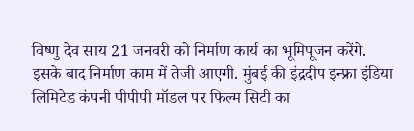विष्णु देव साय 21 जनवरी को निर्माण कार्य का भूमिपूजन करेंगे. इसके बाद निर्माण काम में तेजी आएगी. मुंबई की इंद्रदीप इन्फ्रा इंडिया लिमिटेड कंपनी पीपीपी मॉडल पर फिल्म सिटी का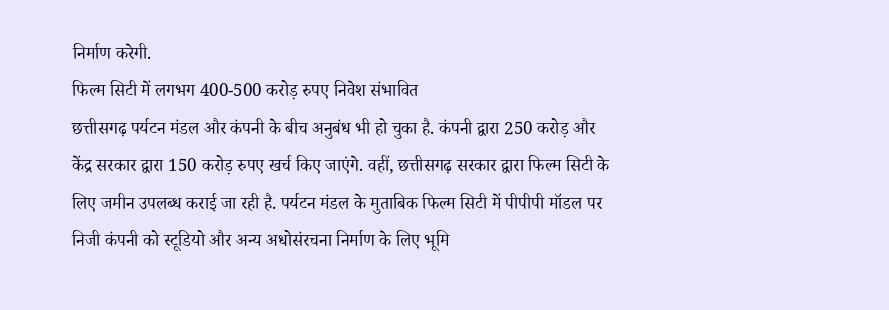निर्माण करेगी.
फिल्म सिटी में लगभग 400-500 करोड़ रुपए निवेश संभावित
छत्तीसगढ़ पर्यटन मंडल और कंपनी के बीच अनुबंध भी हो चुका है. कंपनी द्वारा 250 करोड़ और केंद्र सरकार द्वारा 150 करोड़ रुपए खर्च किए जाएंगे. वहीं, छत्तीसगढ़ सरकार द्वारा फिल्म सिटी के लिए जमीन उपलब्ध कराई जा रही है. पर्यटन मंडल के मुताबिक फिल्म सिटी में पीपीपी मॉडल पर निजी कंपनी को स्टूडियो और अन्य अधोसंरचना निर्माण के लिए भूमि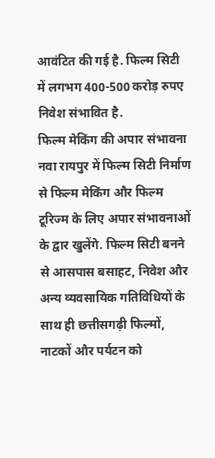आवंटित की गई है. फिल्म सिटी में लगभग 400-500 करोड़ रुपए निवेश संभावित है.
फिल्म मेकिंग की अपार संभावना
नवा रायपुर में फिल्म सिटी निर्माण से फिल्म मेकिंग और फिल्म टूरिज्म के लिए अपार संभावनाओं के द्वार खुलेंगे. फिल्म सिटी बनने से आसपास बसाहट, निवेश और अन्य व्यवसायिक गतिविधियों के साथ ही छत्तीसगढ़ी फिल्मों, नाटकों और पर्यटन को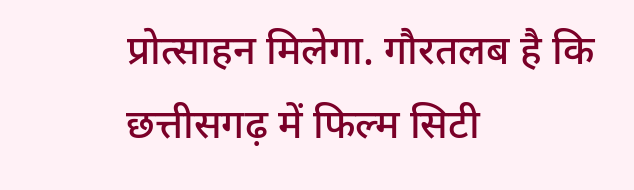प्रोत्साहन मिलेगा. गौरतलब है कि छत्तीसगढ़ में फिल्म सिटी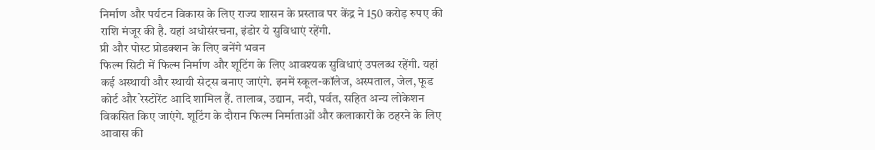निर्माण और पर्यटन विकास के लिए राज्य शासन के प्रस्ताव पर केंद्र ने 150 करोड़ रुपए की राशि मंजूर की है. यहां अधोसंरचना, इंडोर ये सुविधाएं रहेंगी.
प्री और पोस्ट प्रोडक्शन के लिए बनेंगे भवन
फिल्म सिटी में फिल्म निर्माण और शूटिंग के लिए आवश्यक सुविधाएं उपलब्ध रहेंगी. यहां कई अस्थायी और स्थायी सेट्स बनाए जाएंगे. इनमें स्कूल-कॉलेज, अस्पताल, जेल, फूड कोर्ट और रेस्टोरेंट आदि शामिल हैं. तालाब, उद्यान, नदी, पर्वत, सहित अन्य लोकेशन विकसित किए जाएंगे. शूटिंग के दौरान फिल्म निर्माताओं और कलाकारों के ठहरने के लिए आवास की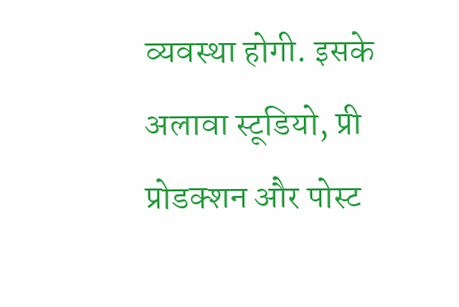व्यवस्था होगी. इसके अलावा स्टूडियो, प्री प्रोडक्शन और पोस्ट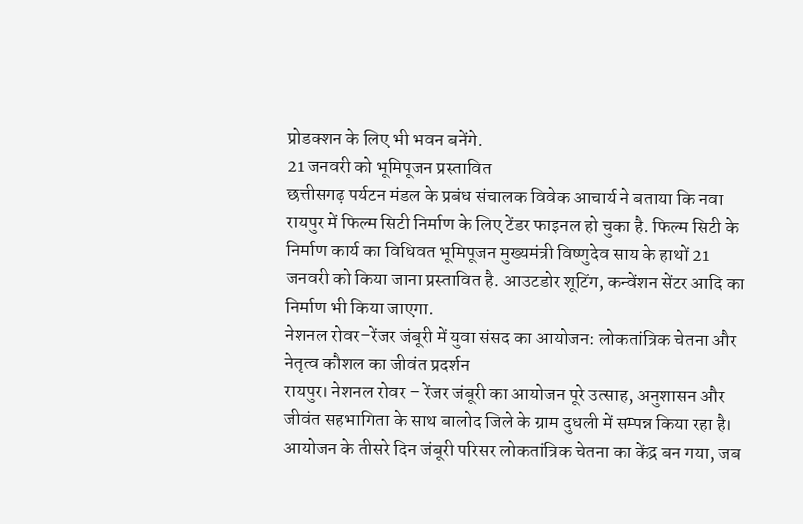प्रोडक्शन के लिए भी भवन बनेंगे.
21 जनवरी को भूमिपूजन प्रस्तावित
छत्तीसगढ़ पर्यटन मंडल के प्रबंध संचालक विवेक आचार्य ने बताया कि नवा रायपुर में फिल्म सिटी निर्माण के लिए टेंडर फाइनल हो चुका है. फिल्म सिटी के निर्माण कार्य का विधिवत भूमिपूजन मुख्यमंत्री विष्णुदेव साय के हाथों 21 जनवरी को किया जाना प्रस्तावित है. आउटडोर शूटिंग, कन्वेंशन सेंटर आदि का निर्माण भी किया जाएगा.
नेशनल रोवर–रेंजर जंबूरी में युवा संसद का आयोजन: लोकतांत्रिक चेतना और नेतृत्व कौशल का जीवंत प्रदर्शन
रायपुर। नेशनल रोवर – रेंजर जंबूरी का आयोजन पूरे उत्साह, अनुशासन और जीवंत सहभागिता के साथ बालोद जिले के ग्राम दुधली में सम्पन्न किया रहा है। आयोजन के तीसरे दिन जंबूरी परिसर लोकतांत्रिक चेतना का केंद्र बन गया, जब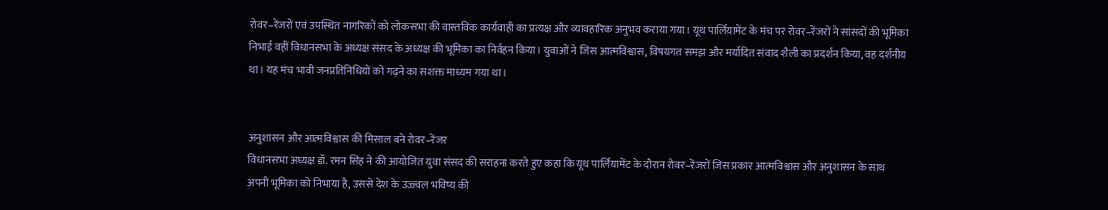रोवर–रेंजरों एवं उपस्थित नागरिकों को लोकसभा की वास्तविक कार्यवाही का प्रत्यक्ष और व्यावहारिक अनुभव कराया गया। यूथ पार्लियामेंट के मंच पर रोवर–रेंजरों ने सांसदों की भूमिका निभाई वहीं विधानसभा के अध्यक्ष संसद के अध्यक्ष की भूमिका का निर्वहन किया। युवाओं ने जिस आत्मविश्वास, विषयगत समझ और मर्यादित संवाद शैली का प्रदर्शन किया, वह दर्शनीय था। यह मंच भावी जनप्रतिनिधियों को गढ़ने का सशक्त माध्यम गया था।


अनुशासन और आत्मविश्वास की मिसाल बने रोवर–रेंजर
विधानसभा अध्यक्ष डॉ. रमन सिंह ने की आयोजित युवा संसद की सराहना करते हुए कहा कि यूथ पार्लियामेंट के दौरान रोवर–रेंजरों जिस प्रकार आत्मविश्वास और अनुशासन के साथ अपनी भूमिका को निभाया है, उससे देश के उज्ज्वल भविष्य की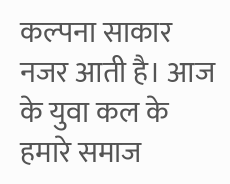कल्पना साकार नजर आती है। आज के युवा कल के हमारे समाज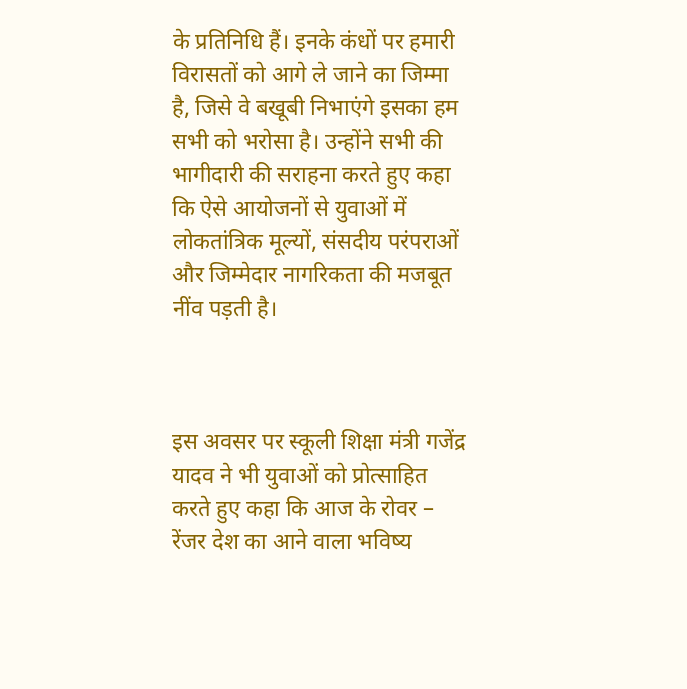के प्रतिनिधि हैं। इनके कंधों पर हमारी विरासतों को आगे ले जाने का जिम्मा है, जिसे वे बखूबी निभाएंगे इसका हम सभी को भरोसा है। उन्होंने सभी की भागीदारी की सराहना करते हुए कहा कि ऐसे आयोजनों से युवाओं में लोकतांत्रिक मूल्यों, संसदीय परंपराओं और जिम्मेदार नागरिकता की मजबूत नींव पड़ती है।



इस अवसर पर स्कूली शिक्षा मंत्री गजेंद्र यादव ने भी युवाओं को प्रोत्साहित करते हुए कहा कि आज के रोवर – रेंजर देश का आने वाला भविष्य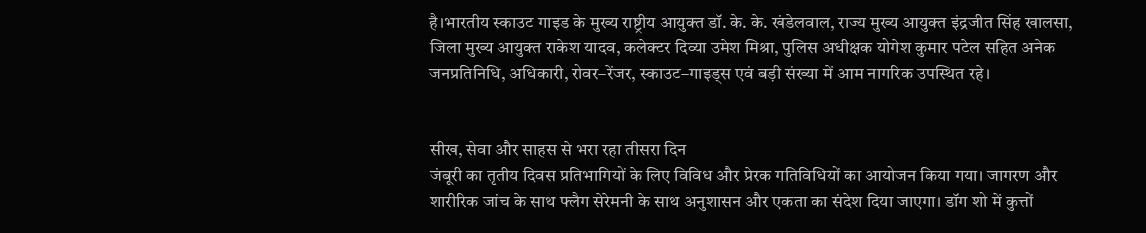है।भारतीय स्काउट गाइड के मुख्य राष्ट्रीय आयुक्त डॉ. के. के. खंडेलवाल, राज्य मुख्य आयुक्त इंद्रजीत सिंह खालसा, जिला मुख्य आयुक्त राकेश यादव, कलेक्टर दिव्या उमेश मिश्रा, पुलिस अधीक्षक योगेश कुमार पटेल सहित अनेक जनप्रतिनिधि, अधिकारी, रोवर–रेंजर, स्काउट–गाइड्स एवं बड़ी संख्या में आम नागरिक उपस्थित रहे।


सीख, सेवा और साहस से भरा रहा तीसरा दिन
जंबूरी का तृतीय दिवस प्रतिभागियों के लिए विविध और प्रेरक गतिविधियों का आयोजन किया गया। जागरण और शारीरिक जांच के साथ फ्लैग सेरेमनी के साथ अनुशासन और एकता का संदेश दिया जाएगा। डॉग शो में कुत्तों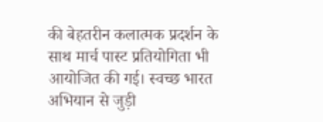की बेहतरीन कलात्मक प्रदर्शन के साथ मार्च पास्ट प्रतियोगिता भी आयोजित की गई। स्वच्छ भारत अभियान से जुड़ी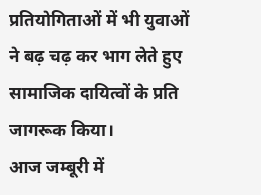प्रतियोगिताओं में भी युवाओं ने बढ़ चढ़ कर भाग लेते हुए सामाजिक दायित्वों के प्रति जागरूक किया।
आज जम्बूरी में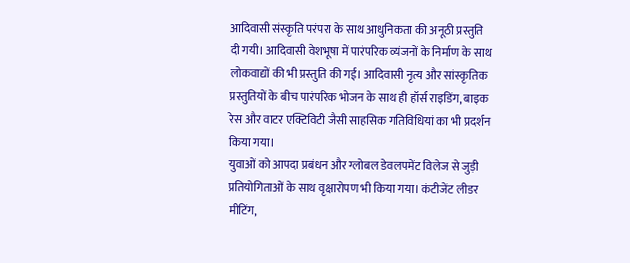आदिवासी संस्कृति परंपरा के साथ आधुनिकता की अनूठी प्रस्तुति दी गयी। आदिवासी वेशभूषा में पारंपरिक व्यंजनों के निर्माण के साथ लोकवाद्यों की भी प्रस्तुति की गई। आदिवासी नृत्य और सांस्कृतिक प्रस्तुतियों के बीच पारंपरिक भोजन के साथ ही हॉर्स राइडिंग, बाइक रेस और वाटर एक्टिविटी जैसी साहसिक गतिविधियां का भी प्रदर्शन किया गया।
युवाओं को आपदा प्रबंधन और ग्लोबल डेवलपमेंट विलेज से जुड़ी प्रतियोगिताओं के साथ वृक्षारोपण भी किया गया। कंटीजेंट लीडर मीटिंग,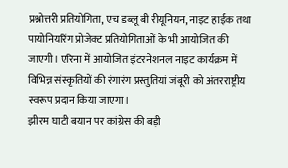प्रश्नोत्तरी प्रतियोगिता, एच डब्लू बी रीयूनियन, नाइट हाईक तथा पायोनियरिंग प्रोजेक्ट प्रतियोगिताओं के भी आयोजित की जाएगी। एरिना में आयोजित इंटरनेशनल नाइट कार्यक्रम में विभिन्न संस्कृतियों की रंगारंग प्रस्तुतियां जंबूरी को अंतरराष्ट्रीय स्वरूप प्रदान किया जाएगा।
झीरम घाटी बयान पर कांग्रेस की बड़ी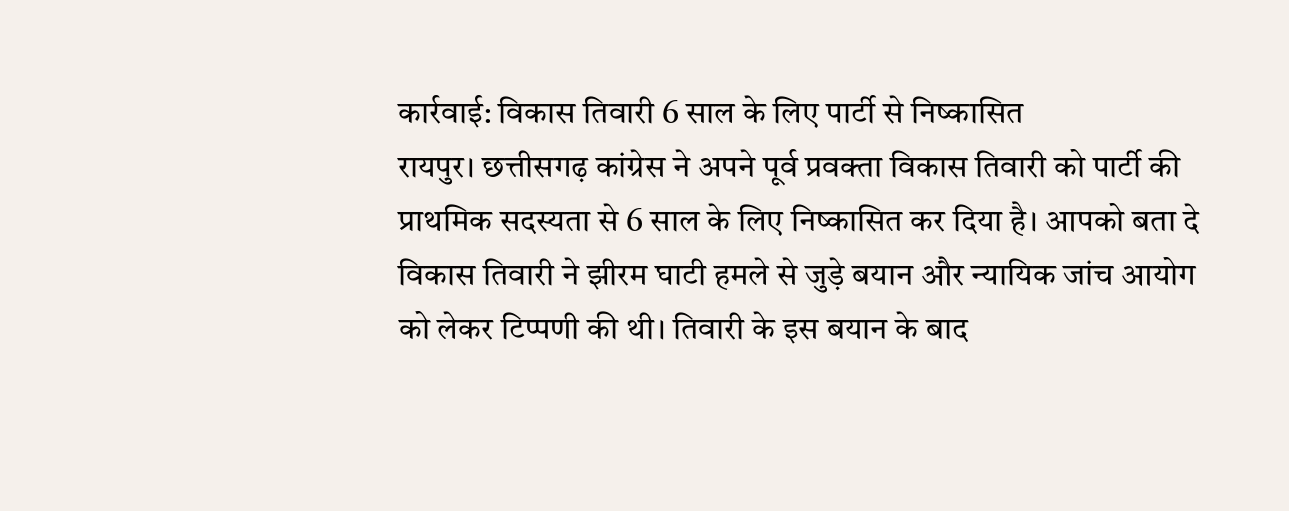कार्रवाई: विकास तिवारी 6 साल के लिए पार्टी से निष्कासित
रायपुर। छत्तीसगढ़ कांग्रेस ने अपने पूर्व प्रवक्ता विकास तिवारी को पार्टी की प्राथमिक सदस्यता से 6 साल के लिए निष्कासित कर दिया है। आपको बता दे विकास तिवारी ने झीरम घाटी हमले से जुड़े बयान और न्यायिक जांच आयोग को लेकर टिप्पणी की थी। तिवारी के इस बयान के बाद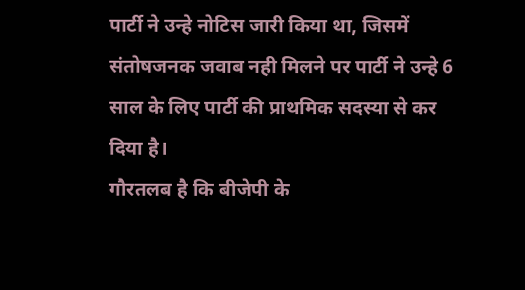पार्टी ने उन्हे नोटिस जारी किया था, जिसमें संतोषजनक जवाब नही मिलने पर पार्टी ने उन्हे 6 साल के लिए पार्टी की प्राथमिक सदस्या से कर दिया है।
गौरतलब है कि बीजेपी के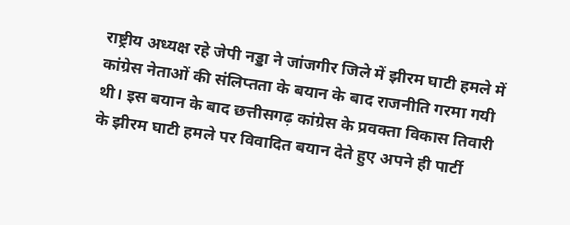राष्ट्रीय अध्यक्ष रहे जेपी नड्डा ने जांजगीर जिले में झीरम घाटी हमले में कांग्रेस नेताओं की संलिप्तता के बयान के बाद राजनीति गरमा गयी थी। इस बयान के बाद छत्तीसगढ़ कांग्रेस के प्रवक्ता विकास तिवारी के झीरम घाटी हमले पर विवादित बयान देते हुए अपने ही पार्टी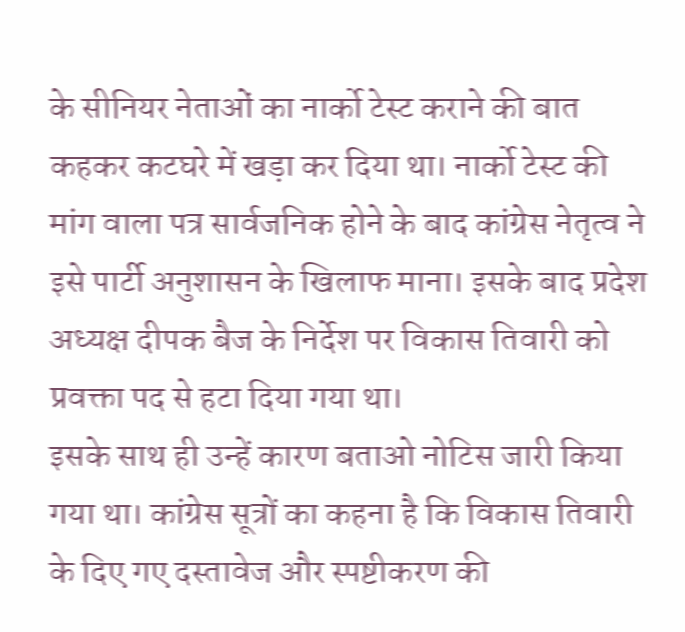के सीनियर नेताओं का नार्को टेस्ट कराने की बात कहकर कटघरे में खड़ा कर दिया था। नार्को टेस्ट की मांग वाला पत्र सार्वजनिक होने के बाद कांग्रेस नेतृत्व ने इसे पार्टी अनुशासन के खिलाफ माना। इसके बाद प्रदेश अध्यक्ष दीपक बैज के निर्देश पर विकास तिवारी को प्रवक्ता पद से हटा दिया गया था।
इसके साथ ही उन्हें कारण बताओ नोटिस जारी किया गया था। कांग्रेस सूत्रों का कहना है कि विकास तिवारी के दिए गए दस्तावेज और स्पष्टीकरण की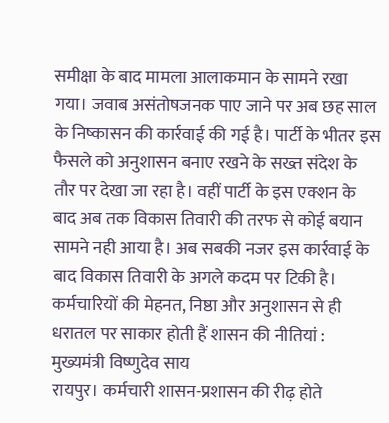समीक्षा के बाद मामला आलाकमान के सामने रखा गया। जवाब असंतोषजनक पाए जाने पर अब छह साल के निष्कासन की कार्रवाई की गई है। पार्टी के भीतर इस फैसले को अनुशासन बनाए रखने के सख्त संदेश के तौर पर देखा जा रहा है। वहीं पार्टी के इस एक्शन के बाद अब तक विकास तिवारी की तरफ से कोई बयान सामने नही आया है। अब सबकी नजर इस कार्रवाई के बाद विकास तिवारी के अगले कदम पर टिकी है।
कर्मचारियों की मेहनत, निष्ठा और अनुशासन से ही धरातल पर साकार होती हैं शासन की नीतियां : मुख्यमंत्री विष्णुदेव साय
रायपुर। कर्मचारी शासन-प्रशासन की रीढ़ होते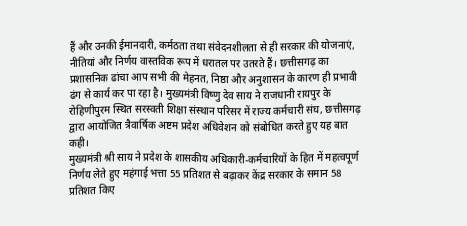हैं और उनकी ईमानदारी, कर्मठता तथा संवेदनशीलता से ही सरकार की योजनाएं, नीतियां और निर्णय वास्तविक रूप में धरातल पर उतरते हैं। छत्तीसगढ़ का प्रशासनिक ढांचा आप सभी की मेहनत, निष्ठा और अनुशासन के कारण ही प्रभावी ढंग से कार्य कर पा रहा है। मुख्यमंत्री विष्णु देव साय ने राजधानी रायपुर के रोहिणीपुरम स्थित सरस्वती शिक्षा संस्थान परिसर में राज्य कर्मचारी संघ, छत्तीसगढ़ द्वारा आयोजित त्रैवार्षिक अष्टम प्रदेश अधिवेशन को संबोधित करते हुए यह बात कही।
मुख्यमंत्री श्री साय ने प्रदेश के शासकीय अधिकारी-कर्मचारियों के हित में महत्वपूर्ण निर्णय लेते हुए महंगाई भत्ता 55 प्रतिशत से बढ़ाकर केंद्र सरकार के समान 58 प्रतिशत किए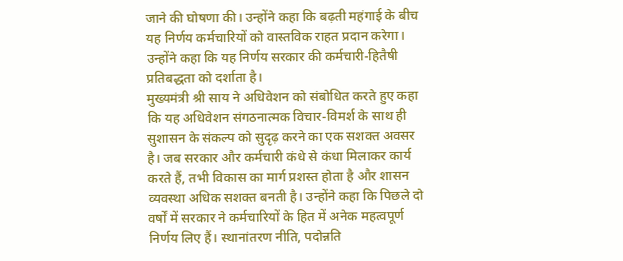जाने की घोषणा की। उन्होंने कहा कि बढ़ती महंगाई के बीच यह निर्णय कर्मचारियों को वास्तविक राहत प्रदान करेगा। उन्होंने कहा कि यह निर्णय सरकार की कर्मचारी-हितैषी प्रतिबद्धता को दर्शाता है।
मुख्यमंत्री श्री साय ने अधिवेशन को संबोधित करते हुए कहा कि यह अधिवेशन संगठनात्मक विचार-विमर्श के साथ ही सुशासन के संकल्प को सुदृढ़ करने का एक सशक्त अवसर है। जब सरकार और कर्मचारी कंधे से कंधा मिलाकर कार्य करते हैं, तभी विकास का मार्ग प्रशस्त होता है और शासन व्यवस्था अधिक सशक्त बनती है। उन्होंने कहा कि पिछले दो वर्षों में सरकार ने कर्मचारियों के हित में अनेक महत्वपूर्ण निर्णय लिए हैं। स्थानांतरण नीति, पदोन्नति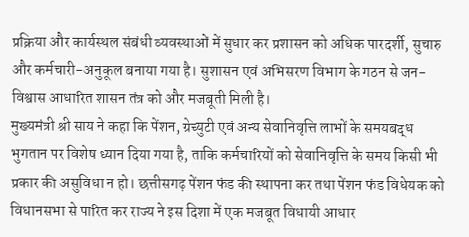प्रक्रिया और कार्यस्थल संबंधी व्यवस्थाओं में सुधार कर प्रशासन को अधिक पारदर्शी, सुचारु और कर्मचारी-अनुकूल बनाया गया है। सुशासन एवं अभिसरण विभाग के गठन से जन-विश्वास आधारित शासन तंत्र को और मजबूती मिली है।
मुख्यमंत्री श्री साय ने कहा कि पेंशन, ग्रेच्युटी एवं अन्य सेवानिवृत्ति लाभों के समयबद्ध भुगतान पर विशेष ध्यान दिया गया है, ताकि कर्मचारियों को सेवानिवृत्ति के समय किसी भी प्रकार की असुविधा न हो। छत्तीसगढ़ पेंशन फंड की स्थापना कर तथा पेंशन फंड विधेयक को विधानसभा से पारित कर राज्य ने इस दिशा में एक मजबूत विधायी आधार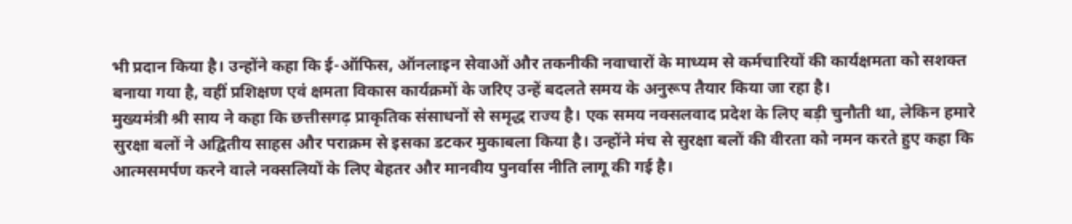भी प्रदान किया है। उन्होंने कहा कि ई-ऑफिस, ऑनलाइन सेवाओं और तकनीकी नवाचारों के माध्यम से कर्मचारियों की कार्यक्षमता को सशक्त बनाया गया है, वहीं प्रशिक्षण एवं क्षमता विकास कार्यक्रमों के जरिए उन्हें बदलते समय के अनुरूप तैयार किया जा रहा है।
मुख्यमंत्री श्री साय ने कहा कि छत्तीसगढ़ प्राकृतिक संसाधनों से समृद्ध राज्य है। एक समय नक्सलवाद प्रदेश के लिए बड़ी चुनौती था, लेकिन हमारे सुरक्षा बलों ने अद्वितीय साहस और पराक्रम से इसका डटकर मुकाबला किया है। उन्होंने मंच से सुरक्षा बलों की वीरता को नमन करते हुए कहा कि आत्मसमर्पण करने वाले नक्सलियों के लिए बेहतर और मानवीय पुनर्वास नीति लागू की गई है।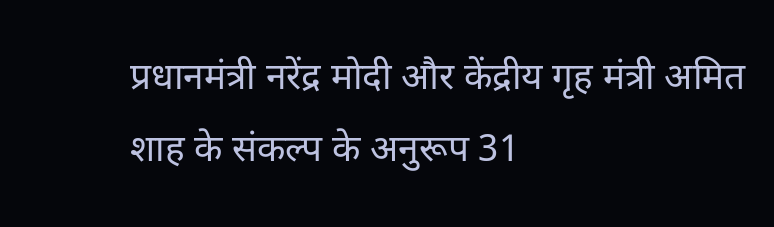प्रधानमंत्री नरेंद्र मोदी और केंद्रीय गृह मंत्री अमित शाह के संकल्प के अनुरूप 31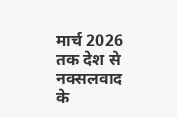मार्च 2026 तक देश से नक्सलवाद के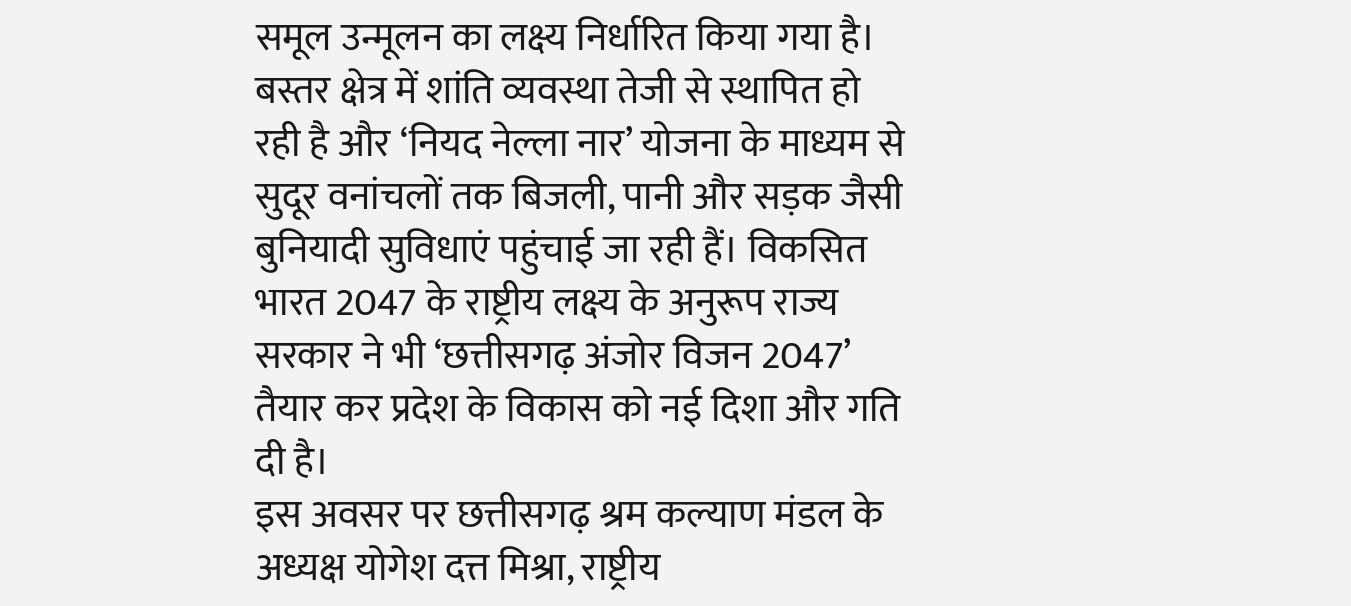समूल उन्मूलन का लक्ष्य निर्धारित किया गया है। बस्तर क्षेत्र में शांति व्यवस्था तेजी से स्थापित हो रही है और ‘नियद नेल्ला नार’ योजना के माध्यम से सुदूर वनांचलों तक बिजली, पानी और सड़क जैसी बुनियादी सुविधाएं पहुंचाई जा रही हैं। विकसित भारत 2047 के राष्ट्रीय लक्ष्य के अनुरूप राज्य सरकार ने भी ‘छत्तीसगढ़ अंजोर विजन 2047’ तैयार कर प्रदेश के विकास को नई दिशा और गति दी है।
इस अवसर पर छत्तीसगढ़ श्रम कल्याण मंडल के अध्यक्ष योगेश दत्त मिश्रा, राष्ट्रीय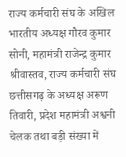राज्य कर्मचारी संघ के अखिल भारतीय अध्यक्ष गौरव कुमार सोनी, महामंत्री राजेन्द्र कुमार श्रीवास्तव, राज्य कर्मचारी संघ छत्तीसगढ़ के अध्यक्ष अरूण तिवारी, प्रदेश महामंत्री अश्वनी चेलक तथा बड़ी संख्या में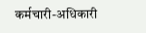कर्मचारी-अधिकारी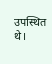उपस्थित थे।